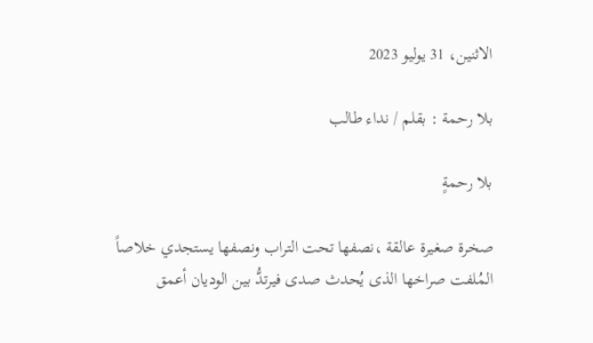الاثنين، 31 يوليو 2023

بلا رحمة : بقلم / نداء طالب

بلا رحمةٍ

صخرة صغيرة عالقة ،نصفها تحت التراب ونصفها يستجدي خلاصاً
المُلفت صراخها الذى يُحدث صدى فيرتدُّ بين الوديان أعمق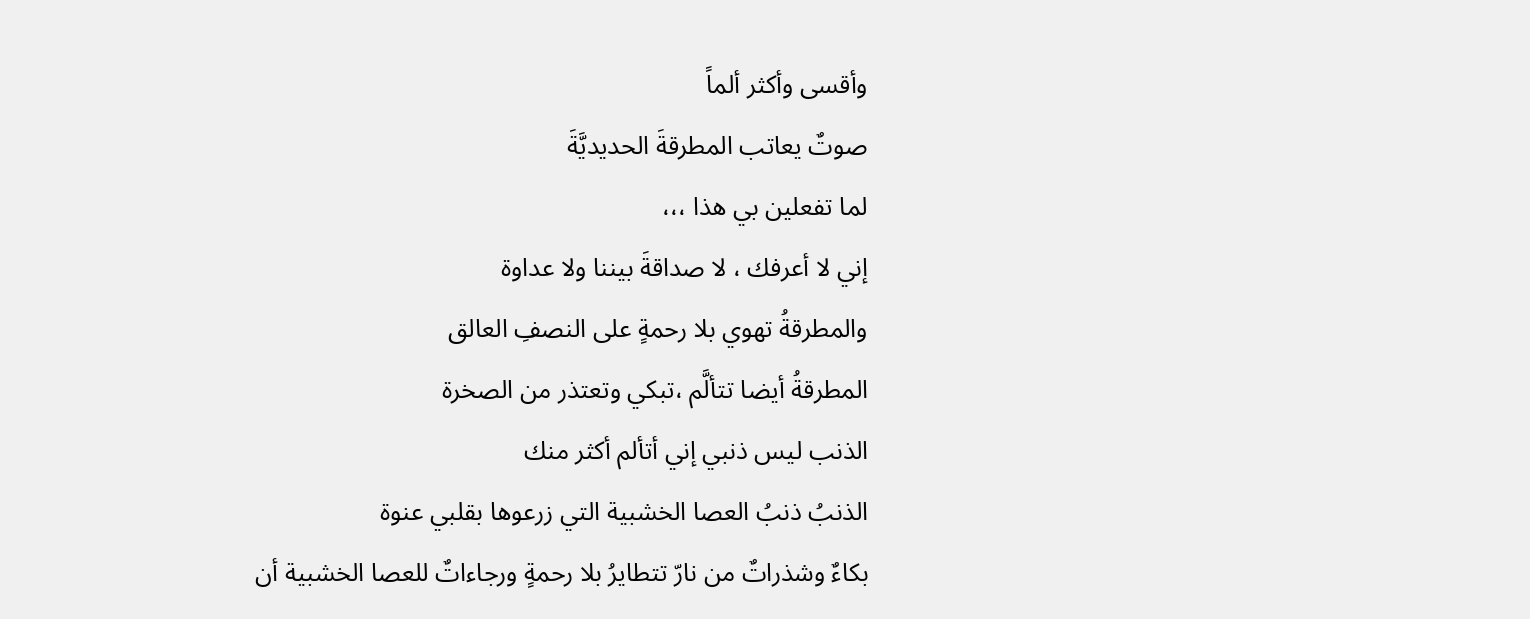وأقسى وأكثر ألماً
صوتٌ يعاتب المطرقةَ الحديديَّةَ
لما تفعلين بي هذا ،،،
إني لا أعرفك ، لا صداقةَ بيننا ولا عداوة
والمطرقةُ تهوي بلا رحمةٍ على النصفِ العالق
المطرقةُ أيضا تتألَّم ،تبكي وتعتذر من الصخرة
الذنب ليس ذنبي إني أتألم أكثر منك
الذنبُ ذنبُ العصا الخشبية التي زرعوها بقلبي عنوة
بكاءٌ وشذراتٌ من نارّ تتطايرُ بلا رحمةٍ ورجاءاتٌ للعصا الخشبية أن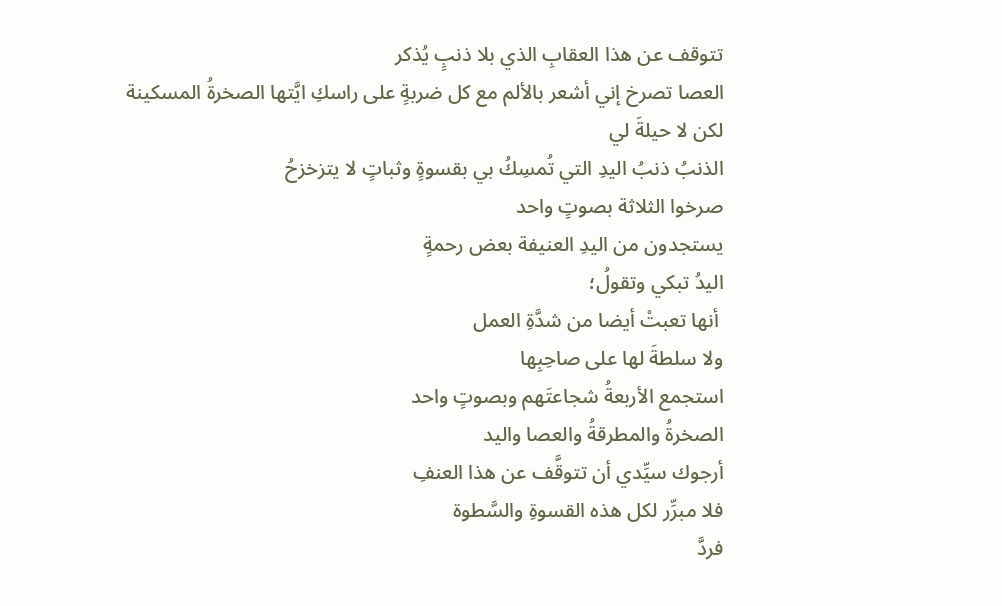تتوقف عن هذا العقابِ الذي بلا ذنبٍ يُذكر
العصا تصرخ إني أشعر بالألم مع كل ضربةٍ على راسكِ ايَّتها الصخرةُ المسكينة
لكن لا حيلةَ لي
الذنبُ ذنبُ اليدِ التي تُمسِكُ بي بقسوةٍ وثباتٍ لا يتزخزحُ
صرخوا الثلاثة بصوتٍ واحد
يستجدون من اليدِ العنيفة بعض رحمةٍ
اليدُ تبكي وتقولُ؛
 أنها تعبتْ أيضا من شدَّةِ العمل
ولا سلطةَ لها على صاحِبِها
استجمع الأربعةُ شجاعتَهم وبصوتٍ واحد
الصخرةُ والمطرقةُ والعصا واليد
أرجوك سيِّدي أن تتوقَّف عن هذا العنفِ
فلا مبرِّر لكل هذه القسوةِ والسَّطوة
فردَّ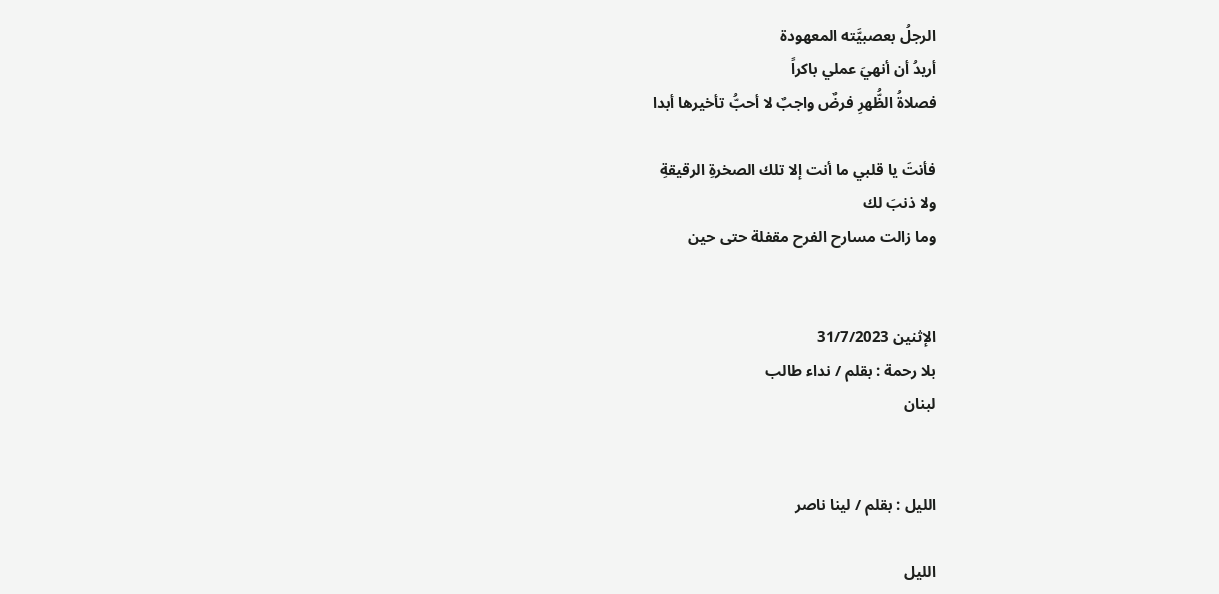الرجلُ بعصبيَّته المعهودة
أريدُ أن أنهيَ عملي باكراً
فصلاةُ الظُّهرِ فرضٌ واجبٌ لا أحبُّ تأخيرها أبدا

فأنتَ يا قلبي ما أنت إلا تلك الصخرةِ الرقيقةِ
ولا ذنبَ لك
وما زالت مسارح الفرح مقفلة حتى حين


الإثنين 31/7/2023
بلا رحمة : بقلم / نداء طالب
لبنان


الليل : بقلم / لينا ناصر

الليل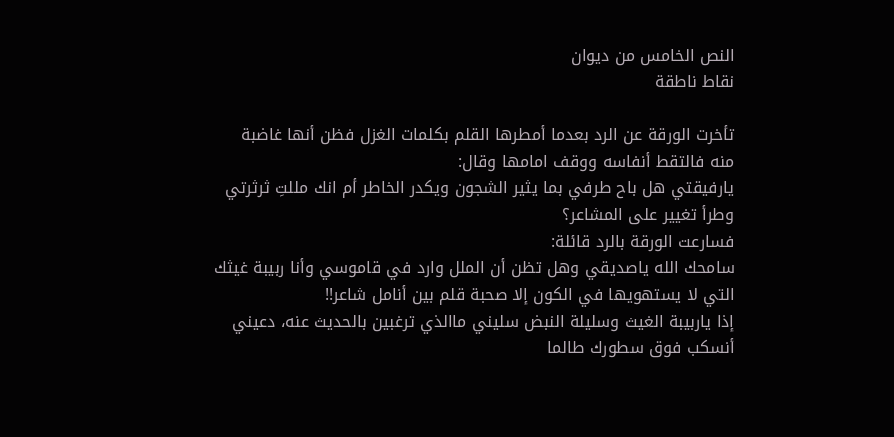النص الخامس من ديوان
نقاط ناطقة

تأخرت الورقة عن الرد بعدما أمطرها القلم بكلمات الغزل فظن أنها غاضبة منه فالتقط أنفاسه ووقف امامها وقال:
يارفيقتي هل باح طرفي بما يثير الشجون ويكدر الخاطر أم انك مللتِ ثرثرتي وطرأ تغيير على المشاعر؟
فسارعت الورقة بالرد قائلة:
سامحك الله ياصديقي وهل تظن أن الملل وارد في قاموسي وأنا ربيبة غيثك التي لا يستهويها في الكون إلا صحبة قلم بين أنامل شاعر!!
إذا ياربيبة الغيث وسليلة النبض سليني ماالذي ترغبين بالحديث عنه، دعيني أنسكب فوق سطورك طالما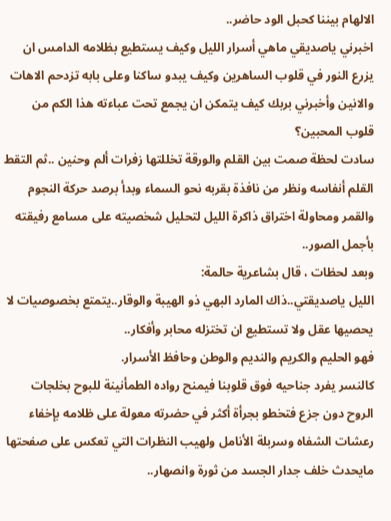الالهام بيننا كحبل الود حاضر..
اخبرني ياصديقي ماهي أسرار الليل وكيف يستطيع بظلامه الدامس ان يزرع النور في قلوب الساهرين وكيف يبدو ساكنا وعلى بابه تزدحم الاهات والانين وأخبرني بربك كيف يتمكن ان يجمع تحت عباءته هذا الكم من قلوب المحبين؟
سادت لحظة صمت بين القلم والورقة تخللتها زفرات ألم وحنين ..ثم التقط القلم أنفاسه ونظر من نافذة بقربه نحو السماء وبدأ برصد حركة النجوم والقمر ومحاولة اختراق ذاكرة الليل لتحليل شخصيته على مسامع رفيقته بأجمل الصور..
وبعد لحظات ، قال بشاعرية حالمة:
الليل ياصديقتي..ذاك المارد البهي ذو الهيبة والوقار..يتمتع بخصوصيات لا يحصيها عقل ولا تستطيع ان تختزله محابر وأفكار..
فهو الحليم والكريم والنديم والوطن وحافظ الأسرار.
كالنسر يفرد جناحيه فوق قلوبنا فيمنح رواده الطمأنينة للبوح بخلجات الروح دون جزع فتخطو بجرأة أكثر في حضرته معولة على ظلامه بإخفاء رعشات الشفاه وسربلة الأنامل ولهيب النظرات التي تعكس على صفحتها مايحدث خلف جدار الجسد من ثورة وانصهار..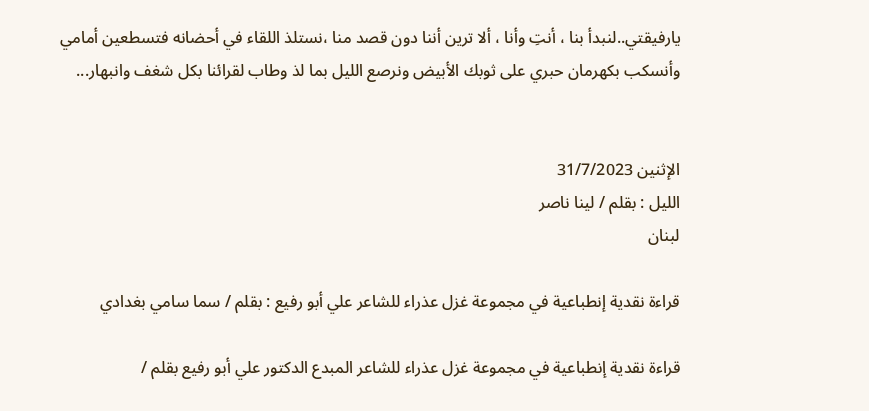يارفيقتي..لنبدأ بنا ، أنتِ وأنا ، ألا ترين أننا دون قصد منا ،نستلذ اللقاء في أحضانه فتسطعين أمامي وأنسكب بكهرمان حبري على ثوبك الأبيض ونرصع الليل بما لذ وطاب لقرائنا بكل شغف وانبهار...


الإثنين 31/7/2023
الليل : بقلم / لينا ناصر
لبنان

قراءة نقدية إنطباعية في مجموعة غزل عذراء للشاعر علي أبو رفيع : بقلم / سما سامي بغدادي

قراءة نقدية إنطباعية في مجموعة غزل عذراء للشاعر المبدع الدكتور علي أبو رفيع بقلم /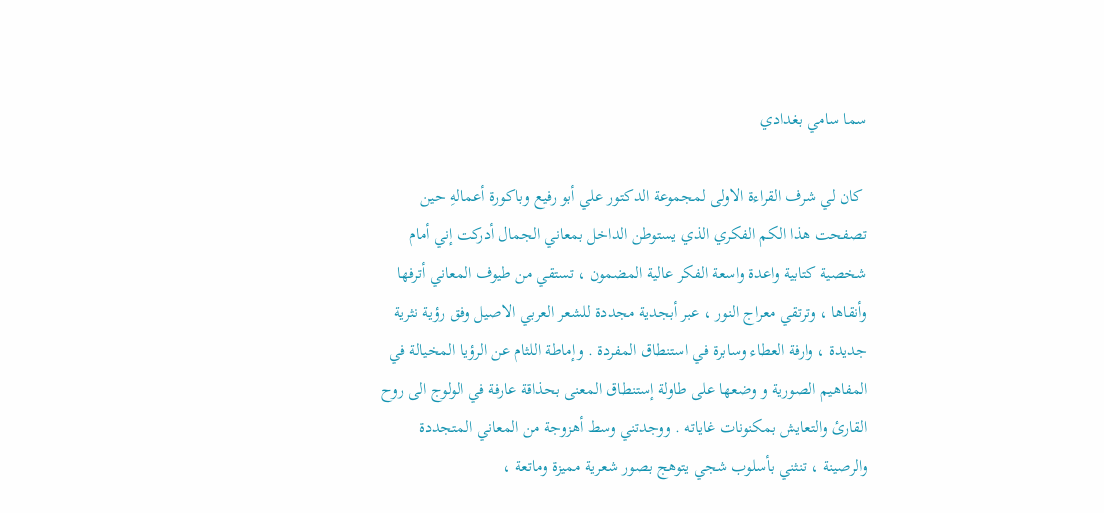سما سامي بغدادي

 كان لي شرف القراءة الاولى لمجموعة الدكتور علي أبو رفيع وباكورة أعمالهِ حين تصفحت هذا الكم الفكري الذي يستوطن الداخل بمعاني الجمال أدركت إني أمام شخصية كتابية واعدة واسعة الفكر عالية المضمون ، تستقي من طيوف المعاني أترفها وأنقاها ، وترتقي معراج النور ، عبر أبجدية مجددة للشعر العربي الاصيل وفق رؤية نثرية جديدة ، وارفة العطاء وسابرة في استنطاق المفردة . وإماطة اللثام عن الرؤيا المخيالة في المفاهيم الصورية و وضعها على طاولة إستنطاق المعنى بحذاقة عارفة في الولوج الى روح القارئ والتعايش بمكنونات غاياته . ووجدتني وسط أهزوجة من المعاني المتجددة والرصينة ، تنثني بأسلوب شجي يتوهج بصور شعرية مميزة وماتعة ،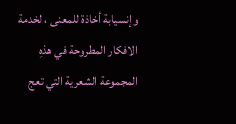وإنسيابة أخاذة للمعنى ، لخدمة الافكار المطروحة في هذهِ المجموعة الشعرية التي تعج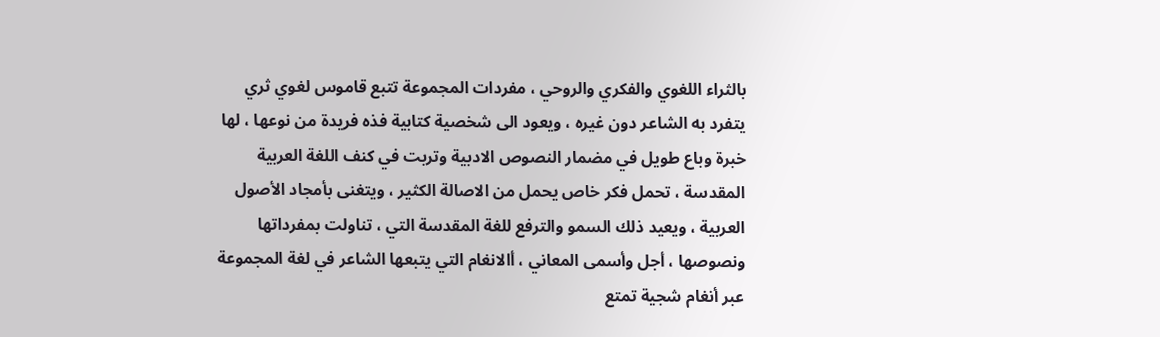بالثراء اللغوي والفكري والروحي ، مفردات المجموعة تتبع قاموس لغوي ثري يتفرد به الشاعر دون غيره ، ويعود الى شخصية كتابية فذه فريدة من نوعها ، لها خبرة وباع طويل في مضمار النصوص الادبية وتربت في كنف اللغة العربية المقدسة ، تحمل فكر خاص يحمل من الاصالة الكثير ، ويتغنى بأمجاد الأصول العربية ، ويعيد ذلك السمو والترفع للغة المقدسة التي ، تناولت بمفرداتها ونصوصها ، أجل وأسمى المعاني ، أالانغام التي يتبعها الشاعر في لغة المجموعة عبر أنغام شجية تمتع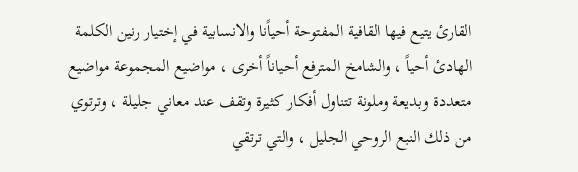القارئ يتيع فيها القافية المفتوحة أحياًنا والانسابية في إختيار رنين الكلمة الهادئ أحياً ، والشامخ المترفع أحياناً أخرى ، مواضيع المجموعة مواضيع متعددة وبديعة وملونة تتناول أفكار كثيرة وتقف عند معاني جليلة ، وترتوي من ذلك النبع الروحي الجليل ، والتي ترتقي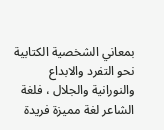بمعاني الشخصية الكتابية نحو التفرد والابداع والنورانية والجلال ، فلغة الشاعر لغة مميزة فريدة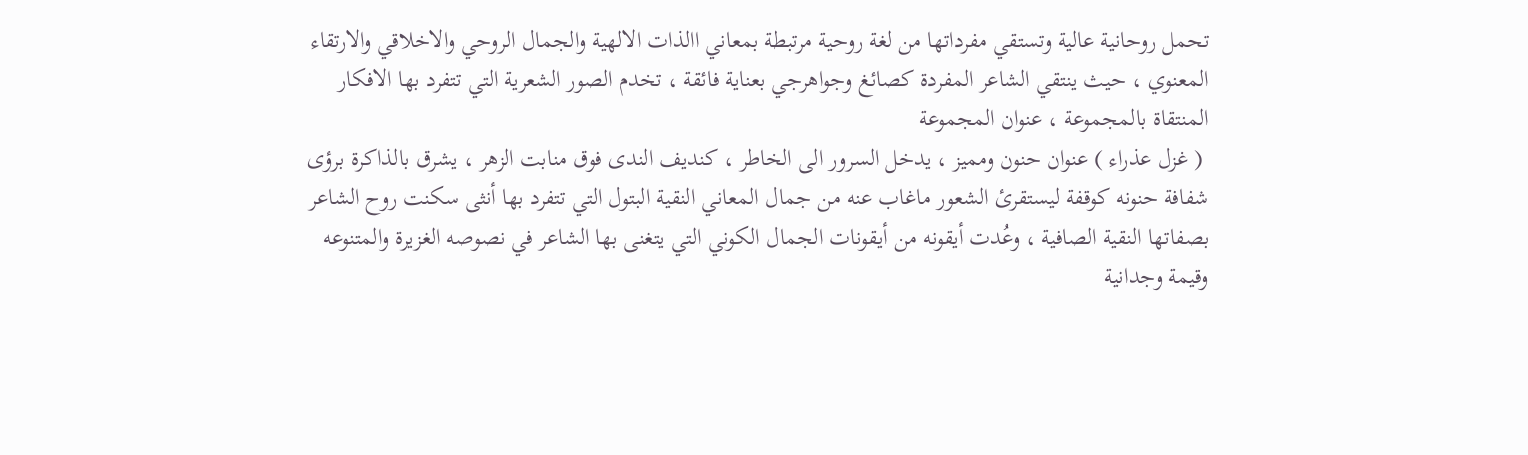تحمل روحانية عالية وتستقي مفرداتها من لغة روحية مرتبطة بمعاني االذات الالهية والجمال الروحي والاخلاقي والارتقاء المعنوي ، حيث ينتقي الشاعر المفردة كصائغ وجواهرجي بعناية فائقة ، تخدم الصور الشعرية التي تتفرد بها الافكار المنتقاة بالمجموعة ، عنوان المجموعة
 ( غزل عذراء ) عنوان حنون ومميز ، يدخل السرور الى الخاطر ، كنديف الندى فوق منابت الزهر ، يشرق بالذاكرة برؤى شفافة حنونه كوقفة ليستقرئ الشعور ماغاب عنه من جمال المعاني النقية البتول التي تتفرد بها أنثى سكنت روح الشاعر بصفاتها النقية الصافية ، وعُدت أيقونه من أيقونات الجمال الكوني التي يتغنى بها الشاعر في نصوصه الغزيرة والمتنوعه وقيمة وجدانية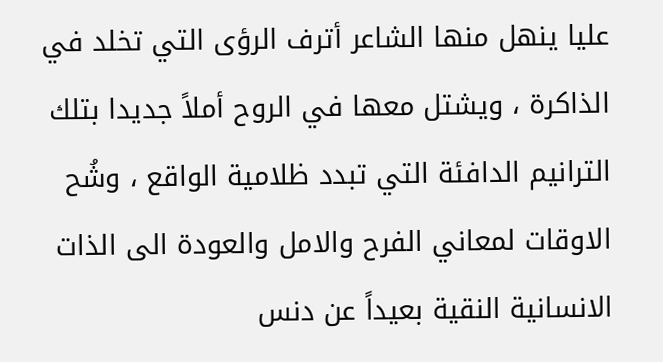عليا ينهل منها الشاعر أترف الرؤى التي تخلد في الذاكرة ، ويشتل معها في الروح أملاً جديدا بتلك الترانيم الدافئة التي تبدد ظلامية الواقع ، وشُح الاوقات لمعاني الفرح والامل والعودة الى الذات الانسانية النقية بعيداً عن دنس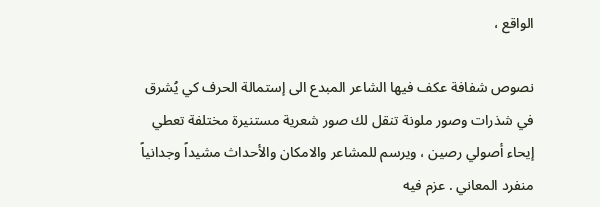الواقع ،

نصوص شفافة عكف فيها الشاعر المبدع الی إستمالة الحرف كي يُشرق في شذرات وصور ملونة تنقل لك صور شعرية مستنيرة مختلفة تعطي إيحاء أصولي رصين ، ويرسم للمشاعر والامكان والأحداث مشيداً وجدانياً منفرد المعاني . عزم فيه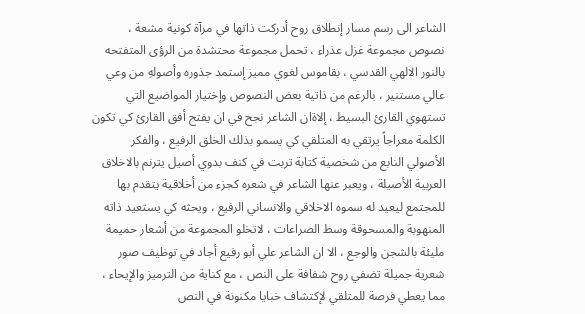الشاعر الی رسم مسار إنطلاق روح أدركت ذاتها في مرآة كونية مشعة ، نصوص مجموعة غزل عذراء ، تحمل مجموعة محتشدة من الرؤی المتفتحه بالنور الالهي القدسي ، بقاموس لغوي مميز إستمد جذوره وأصولهِ من وعي عالي مستنير ، بالرغم من ذاتية بعض النصوص وإختيار المواضيع التي تستهوي القارئ البسيط ، إلاةان الشاعر نجح في ان يفتح أفق القارئ كي تكون الكلمة معراجاً يرتقي به المتلقي كي يسمو بذلك الخلق الرفيع ، والفكر الأصولي النابع من شخصية كتابة تربت في كنف بدوي أصيل يترنم بالاخلاق العربية الأصيلة ، ويعبر عنها الشاعر في شعره كجزء من أخلاقية يتقدم بها للمجتمع ليعيد له سموه الاخلاقي والانساني الرفيع ، ويحثه كي يستعيد ذاته المنهوبة والمسحوقة وسط الصراعات ، لاتخلو المجموعة من أشعار حميمة مليئة بالشجن والوجع ، الا ان الشاعر علي أبو رفيع أجاد في توظيف صور شعرية جميلة تضفي روح شفافة علی النص ، مع كناية من الترميز والإيحاء ، مما يعطي فرصة للمتلقي لإكتشاف خبايا مكنونة في النص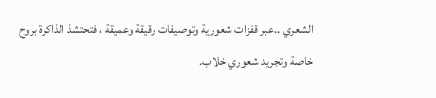الشعري ..عبر قفزات شعورية وتوصيفات رقيقة وعميقة ، فتحتشذ الذاكرة بروح خاصة وتجريد شعوري خلاب.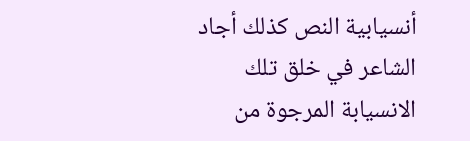أنسيابية النص كذلك أجاد الشاعر في خلق تلك الانسيابة المرجوة من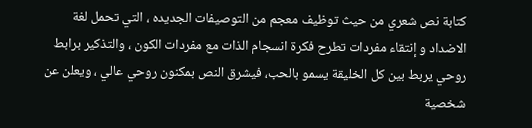كتابة نص شعري من حيث توظيف معجم من التوصيفات الجديده ، التي تحمل لغة الاضداد و إنتقاء مفردات تطرح فكرة انسجام الذات مع مفردات الكون ، والتذكير برابط روحي يربط بين كل الخليقة يسمو بالحب، فيشرق النص بمكنون روحي عالي ، ويعلن عن شخصية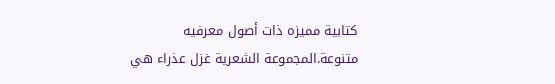كتابية مميزه ذات أصول معرفيه متنوعة.المجموعة الشعرية غزل عذراء هي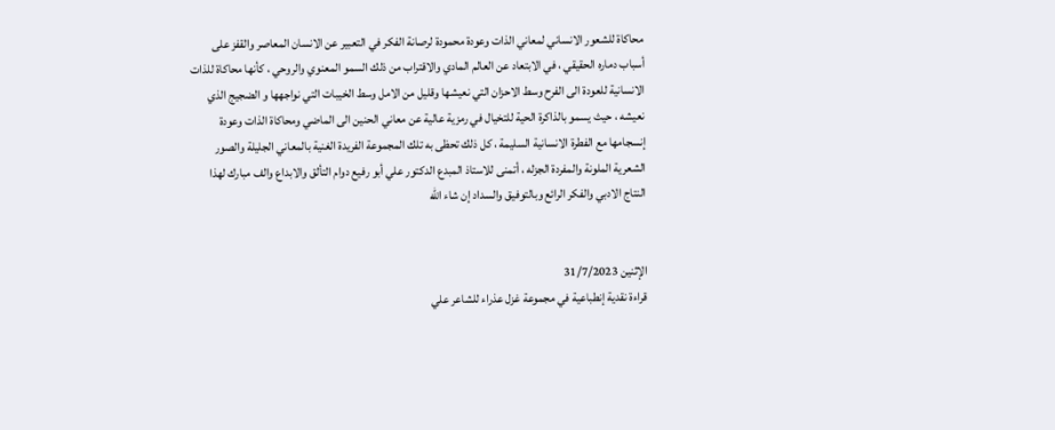محاكاة للشعور الانساني لمعاني الذات وعودة محمودة لرصانة الفكر في التعبير عن الانسان المعاصر والقفز على أسباب دماره الحقيقي ، في الابتعاد عن العالم المادي والاقتراب من ذلك السمو المعنوي والروحي ، كأنها محاكاة للذات الانسانية للعودة الى الفرح وسط الاحزان التي نعيشها وقليل من الامل وسط الخيبات التي نواجهها و الضجيج الذي نعيشه ، حيث يسمو بالذاكرة الحية للتخيال في رمزية عالية عن معاني الحنين الى الماضي ومحاكاة الذات وعودة إنسجامها مع الفطرة الانسانية السليمة ، كل ذلك تحظى به تلك المجموعة الفريدة الغنية بالمعاني الجليلة والصور الشعرية الملونة والمفردة الجزله ، أتمنى للاستاذ المبدع الدكتور علي أبو رفيع دوام التألق والابداع والف مبارك لهذا النتاج الادبي والفكر الرائع وبالتوفيق والسداد إن شاء الله


الإثنين 31/7/2023
قراءة نقدية إنطباعية في مجموعة غزل عذراء للشاعر علي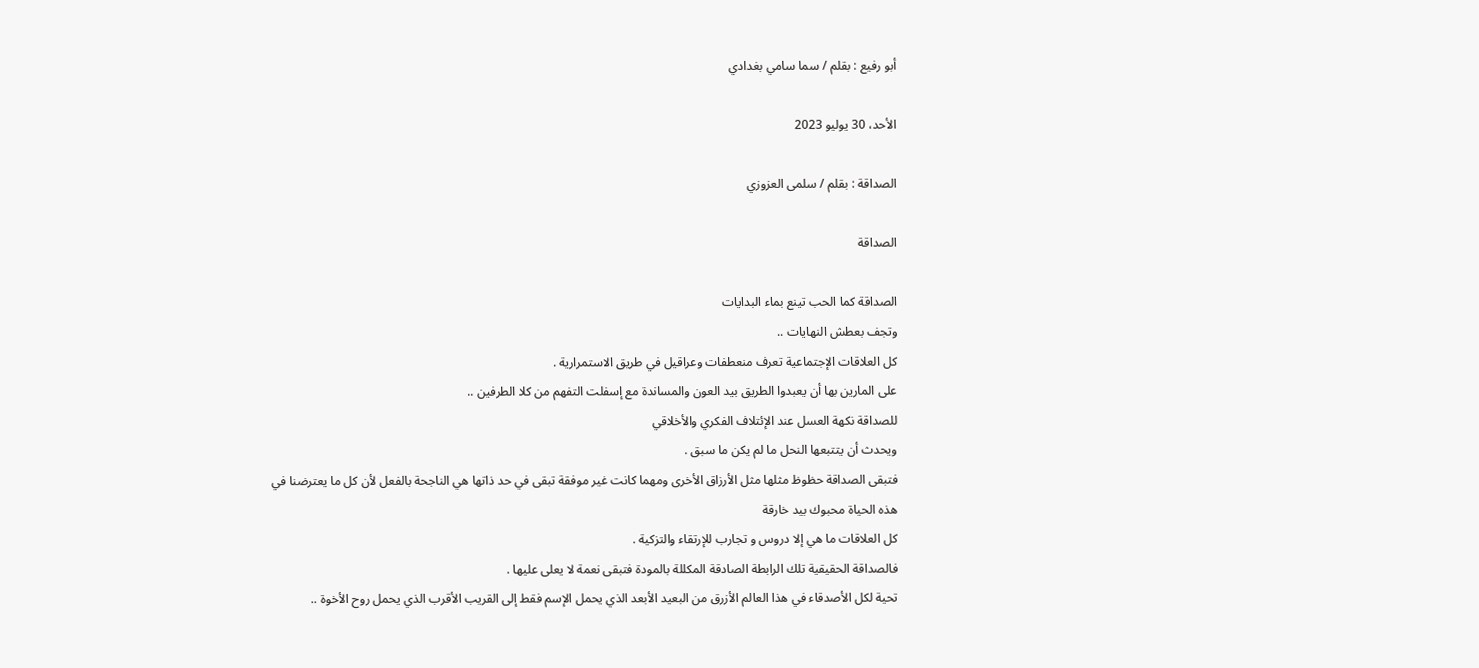أبو رفيع : بقلم / سما سامي بغدادي

الأحد، 30 يوليو 2023

الصداقة : بقلم / سلمى العزوزي

الصداقة

الصداقة كما الحب تينع بماء البدايات
وتجف بعطش النهايات ..
كل العلاقات الإجتماعية تعرف منعطفات وعراقيل في طريق الاستمرارية .
على المارين بها أن يعبدوا الطريق بيد العون والمساندة مع إسفلت التفهم من كلا الطرفين ..
للصداقة نكهة العسل عند الإئتلاف الفكري والأخلاقي
ويحدث أن يتتبعها النحل ما لم يكن ما سبق .
فتبقى الصداقة حظوظ مثلها مثل الأرزاق الأخرى ومهما كانت غير موفقة تبقى في حد ذاتها هي الناجحة بالفعل لأن كل ما يعترضنا في هذه الحياة محبوك بيد خارقة
كل العلاقات ما هي إلا دروس و تجارب للإرتقاء والتزكية .
فالصداقة الحقيقية تلك الرابطة الصادقة المكللة بالمودة فتبقى نعمة لا يعلى عليها .
تحية لكل الأصدقاء في هذا العالم الأزرق من البعيد الأبعد الذي يحمل الإسم فقط إلى القريب الأقرب الذي يحمل روح الأخوة ..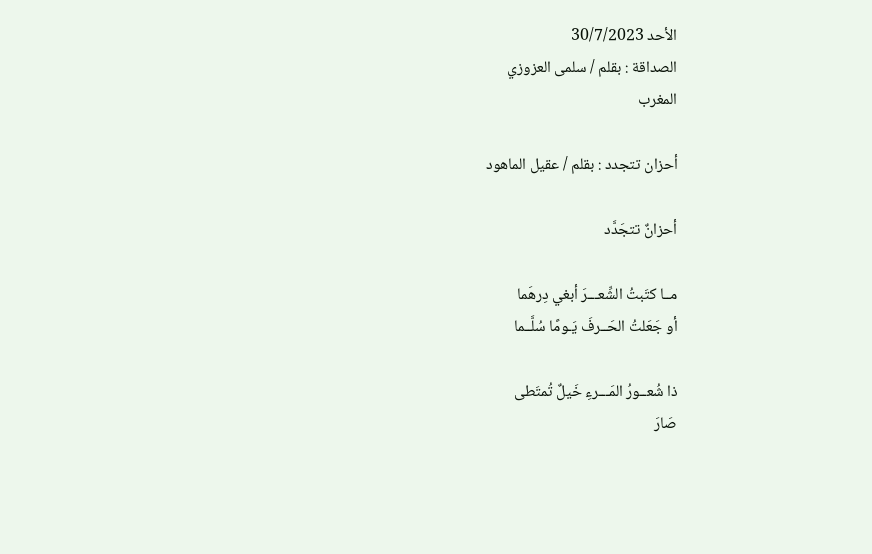الأحد 30/7/2023
الصداقة : بقلم / سلمى العزوزي
المغرب

أحزان تتجدد : بقلم / عقيل الماهود

أحزانٌ تتجَدَّد

مــا كتَبتُ الشِّعـــرَ أبغي دِرهَما
أو جَعَلتُ الحَــرفَ يَـومًا سُلَّــما

ذا شُعــورُ المَـــرءِ خَيلٌ تُمتَطى
صَارَ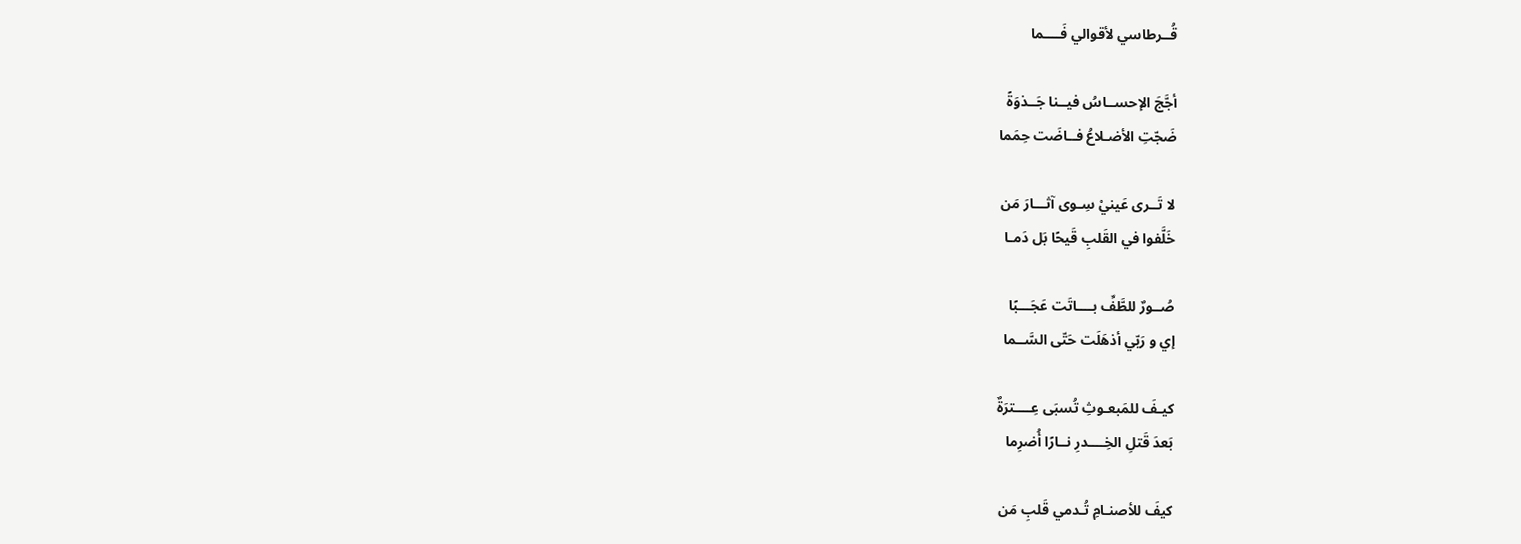قُــرطاسي لأقوالي فَــــما

أجَّجَ الإحســاسُ فيــنا جَــذوَةً
ضَجّتِ الأضـلاعُ فــاضَت حِمَما

لا تَــرى عَينيْ سِـوى آثـــارَ مَن
خَلَّفوا في القَلبِ قَيحًا بَل دَمـا

صُــورٌ للطَّفِّ بــــاتَت عَجَـــبًا
إي و رَبّي أذهَلَت حَتّى السَّــما

كيـفَ للمَبعـوثِ تُسبَى عِــــترَةٌ
بَعدَ قَتلِ الخِــــدرِ نــارًا أُضرِما

كيفَ للأصنـامِ تُـدمي قَلبِ مَن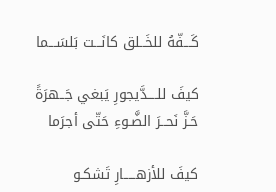كَـــفّهُ للخَــلق كانَـــت بَلسَـــما

كيفَ للــــدَّيجورِ يَبغي جَــهرَةً
حَـزَّ نَحــرَ الضَّـوءِ حَتّى أجرَما

كيفَ للأزهـــــارِ تَشكـو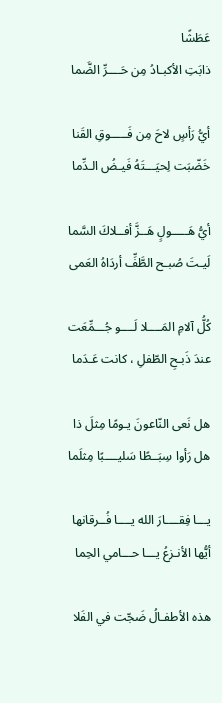عَطَشًا
ذابَتِ الأكبـادُ مِن حَــــرِّ الضَّما

أيُّ رَأسٍ لاحَ مِن فَـــــوقِ القَنا
خَضّبَت لِحيَـــتَهُ فَيـضُ الـدِّما

أيُّ هَـــــولٍ هَــزَّ أفــلاكَ السَّما
لَيـتَ صُبـح الطَّفِّ أردَاهُ العَمى

كُلُّ آلامِ المَــــلا لَــــو جُـــمِّعَت
عندَ ذَبـحِ الطّفلِ ، كانت عَـدَما

هل نَعى النّاعونَ يـومًا مِثلَ ذا
هل رَأوا سِبَــطًا سَليــــبًا مِثلَما

يـــا فِقــــارَ الله يــــا فُــرقانها
أيُّها الأنـزعُ يـــا حـــامي الحِما

هذه الأطفـالُ ضَجّت في الفَلا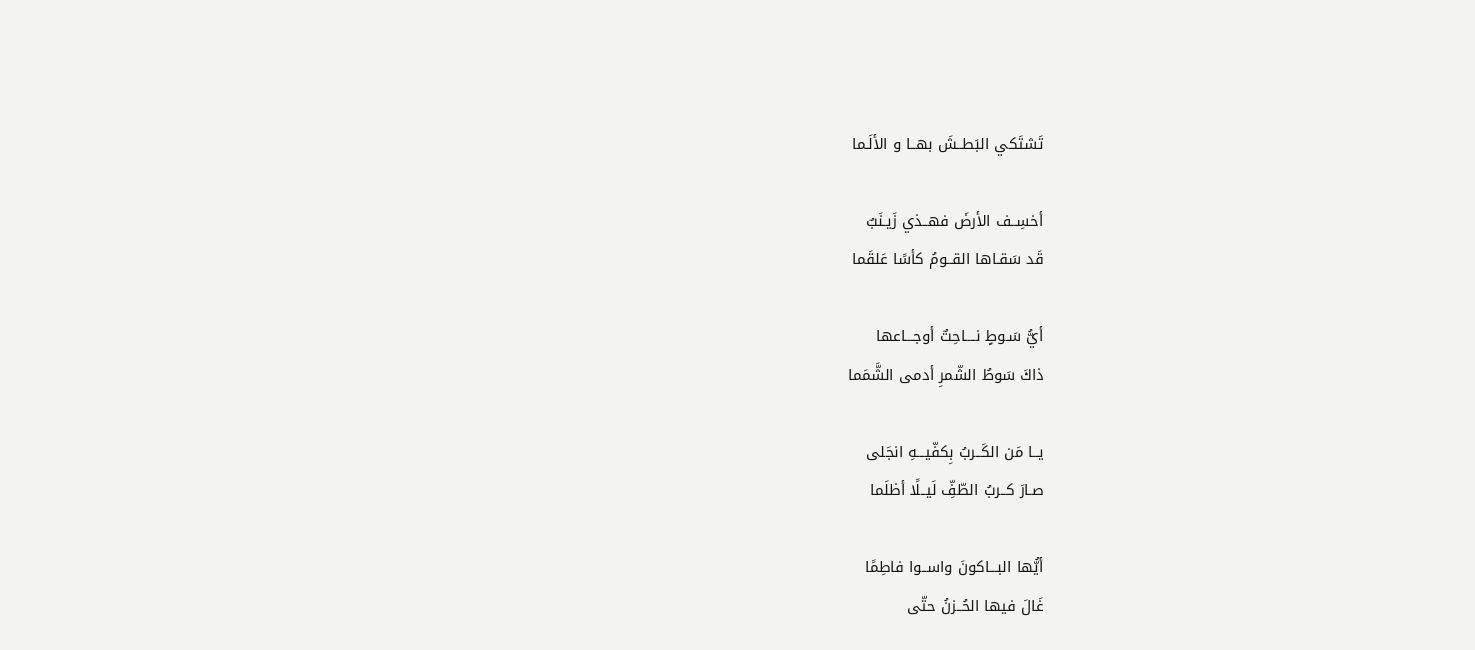تَشتَكي البَطــشَ بهــا و الألَـما

أخسِــف الأرضَ فهــذي زَيـنَبٌ
قَد سَقـاها القــومُ كأسًا عَلقَما

أيُّ سَـوطٍ نــــاحِتٌ أوجـــاعها
ذاكَ سَوطُ الشّمرِ أدمى الشَّمَما

يــا مَن الكَــربُ بِكفّيـــهِ انجَلى
صـارَ كــربُ الطّفِّ لَيــلًا أظلَما

أيُّها البـــاكونَ واســوا فاطِمًا
غَالَ فيها الحُــزنُ حتّى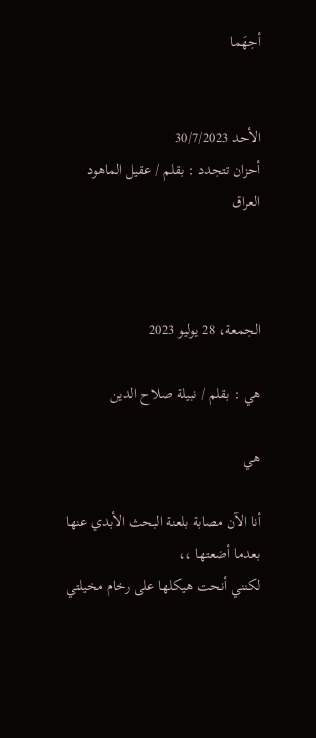أجهَما


الأحد 30/7/2023
أحزان تتجدد : بقلم / عقيل الماهود
العراق



الجمعة، 28 يوليو 2023

هي : بقلم / نبيلة صلاح الدين

هي

أنا الآن مصابة بلعنة البحث الأبدي عنها
بعدما أضعتها ،،
لكنني أنحت هيكلها على رخام مخيلتي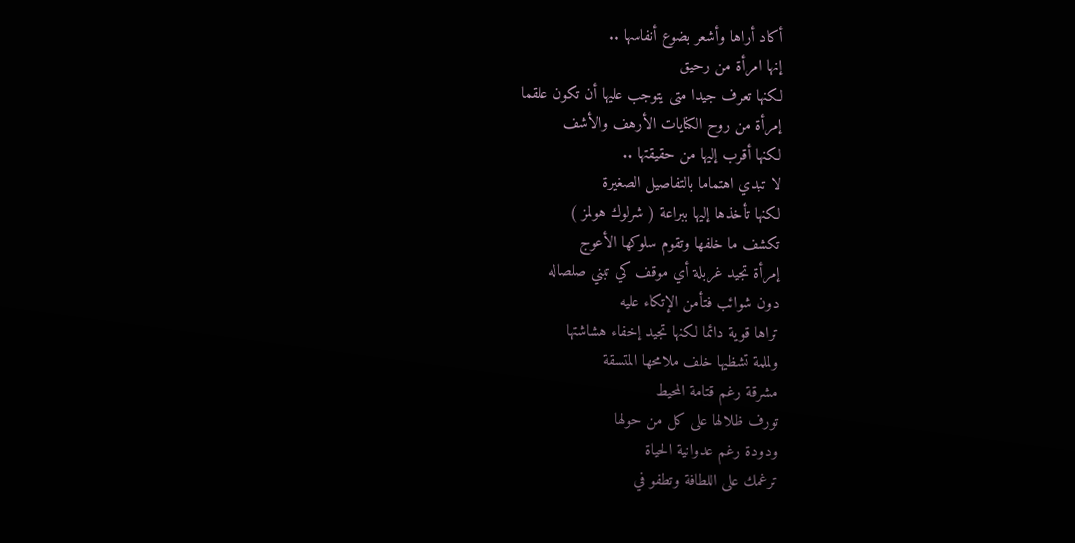أكاد أراها وأشعر بضوع أنفاسها ..
إنها امرأة من رحيق
لكنها تعرف جيدا متى يتوجب عليها أن تكون علقما
إمرأة من روح الكنايات الأرهف والأشف
لكنها أقرب إليها من حقيقتها ..
لا تبدي اهتماما بالتفاصيل الصغيرة
لكنها تأخذها إليها ببراعة ( شرلوك هولمز )
تكشف ما خلفها وتقوم سلوكها الأعوج
إمرأة تجيد غربلة أي موقف كي تبني صلصاله
دون شوائب فتأمن الإتكاء عليه
تراها قوية دائما لكنها تجيد إخفاء هشاشتها
ولملمة تشظيها خلف ملامحها المتسقة
مشرقة رغم قتامة المحيط
تورف ظلالها على كل من حولها
ودودة رغم عدوانية الحياة
ترغمك على اللطافة وتطفو في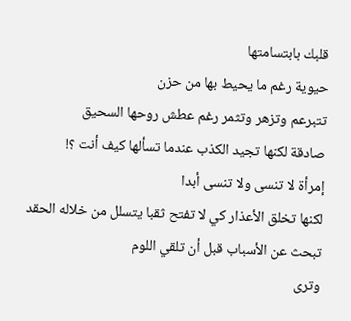قلبك بابتسامتها
حيوية رغم ما يحيط بها من حزن
تتبرعم وتزهر وتثمر رغم عطش روحها السحيق
صادقة لكنها تجيد الكذب عندما تسألها كيف أنت ؟!
إمرأة لا تنسى ولا تنسى أبدا
لكنها تخلق الأعذار كي لا تفتح ثقبا يتسلل من خلاله الحقد
تبحث عن الأسباب قبل أن تلقي اللوم
وترى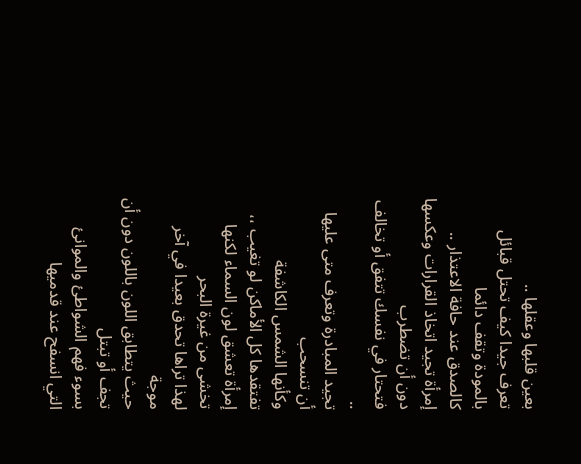بعين قلبها وعقلها ..
تعرف جيدا كيف تحتل قبائل بالمودة وتقف دائما
كالصدق عند حافة الاعتذار ..
إمرأة تجيد اتخاذ القرارات وعكسها دون أن تضطرب
فتحتار في نفسك تتفق أو تخالف ..
تجيد المبادرة وتعرف متى عليها أن تنسحب
وكأنها الشمس الكاشفة
تفتقدها كل الأماكن لو تغيب ،،
إمرأة تعشق لون السماء لكنها تخشى من غيرة البحر
لهذا تراها تحدق بعيدا في آخر موجة
حيث يتطابق اللون باللون دون أن تجف أو تبتل
بسوء فهم الشواطئ والموانئ
التي انسفح عند قدميها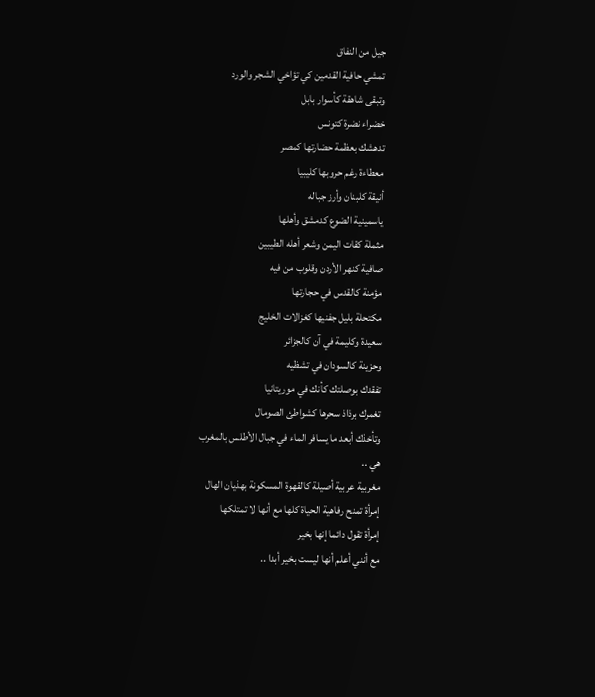جيل من النفاق
تمشي حافية القدمين كي تؤاخي الشجر والورد
وتبقى شاهقة كأسوار بابل
خضراء نضرة كتونس
تدهشك بعظمة حضارتها كمصر
معطاءة رغم حروبها كليبيا
أنيقة كلبنان وأرز جباله
ياسمينية الضوع كدمشق وأهلها
مثملة كقات اليمن وشعر أهله الطيبين
صافية كنهر الأردن وقلوب من فيه
مؤمنة كالقدس في حجارتها
مكتحلة بليل جفنيها كغزالات الخليج
سعيدة وكليمة في آن كالجزائر
وحزينة كالسودان في تشظيه
تفقدك بوصلتك كأنك في موريتانيا
تغمرك برذاذ سحرها كشواطئ الصومال
وتأخذك أبعد ما يسافر الماء في جبال الأطلس بالمغرب
هي ..
مغربية عربية أصيلة كالقهوة المسكونة بهذيان الهال
إمرأة تمنح رفاهية الحياة كلها مع أنها لا تمتلكها
إمرأة تقول دائما إنها بخير
مع أنني أعلم أنها ليست بخير أبدا ..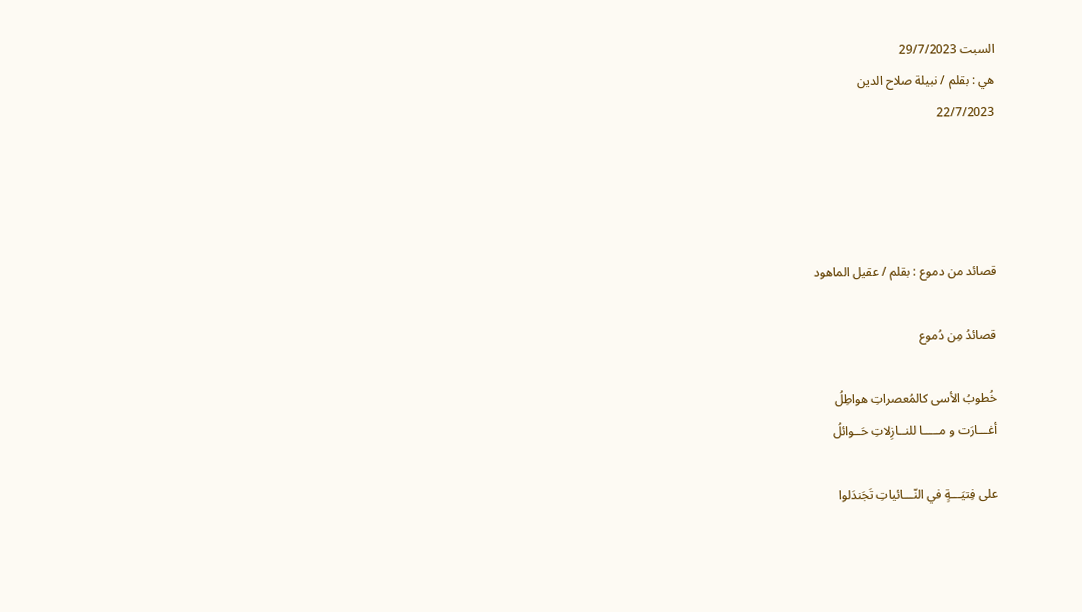السبت 29/7/2023
هي : بقلم / نبيلة صلاح الدين
22/7/2023




قصائد من دموع : بقلم / عقيل الماهود

قصائدُ مِن دُموع

خُطوبُ الأسى كالمُعصراتِ هواطِلُ
أغـــارَت و مـــــا للنــازِلاتِ حَــوائلُ

على فِتيَـــةٍ في النّـــائياتِ تَجَندَلوا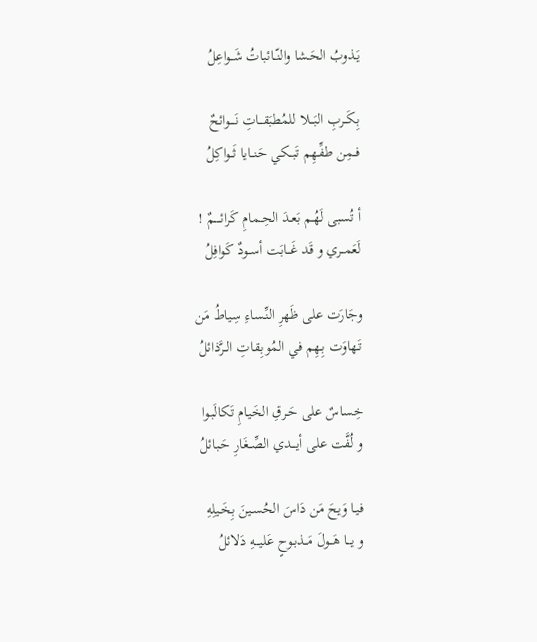يَـذوبُ الحَـشا والنّــائباتُ شَــواعِلُ

بِكَــربِ البَـــلا للمُطبَقـــاتِ نَــــوائحٌ
فــمِن طفِّـهِم تَبــكي حَنــايا ثَــواكِلُ

أ تُسبى لَهُـم بَعـدَ الحِــمامِ كَرائـــــمٌ !
لَعَمــري و قَد غَـــابَت أســودٌ كَوافِلُ

وجَارَت على ظَهرِ النِّـساءِ سِياطُ مَن
تَـهاوَت بِـهِم في المُوبِقـاتِ الــرَّذائلُ

خِساسٌ على حَـرقِ الخَيـامِ تَكالَبـوا
و لُفَّت على أيـــدي الصِّــغَارِ حَـبائلُ

فيـا وَيحَ مَن دَاسَ الحُسـينَ بِخَـيلِهِ
و يـــا هَــولَ مَــذبـوحٍ عَليـــهِ دَلائلُ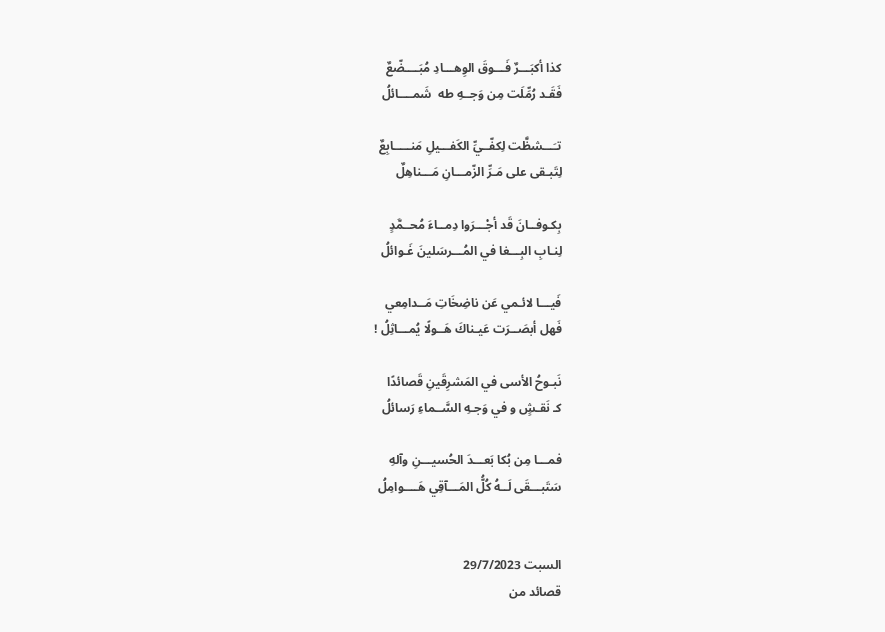كذا أكبَـــرٌ فَـــوقَ الوِهـــادِ مُبَــــضّعٌ
فَقَـد رُمِّلَت مِن وَجــهِ طه  شَمــــائلُ

تـَـــشظَّت لِكفّــيِّ الكَفـــيلِ مَنـــــابِعٌ
لِتَبـقى على مَـرِّ الزّمـــانِ مَـــناهِلٌ

بِكـوفــانَ قَد أجْـــرَوا دِمــاءَ مُحــمَّدٍ
لِنـابِ البِـــغا في المُـــرسَلينَ غَـوائلُ

فَيـــا لائـمي عَن ناضِخَاتِ مَــدامِعي
فَهل أبصَــرَت عَيـناكَ هَــولًا يُمـــاثِلُ !

نَبـوحُ الأسى في المَشرِقَينِ قَصائدًا
كـ نَقـشٍ و في وَجـهِ السَّــماءِ رَسائلُ

فمـــا مِن بُكا بَعـــدَ الحُسيـــنِ وآلهِ
سَتَبـــقَى لَــهُ كُلُّ المَـــآقِي هَــــوامِلُ


السبت 29/7/2023
قصائد من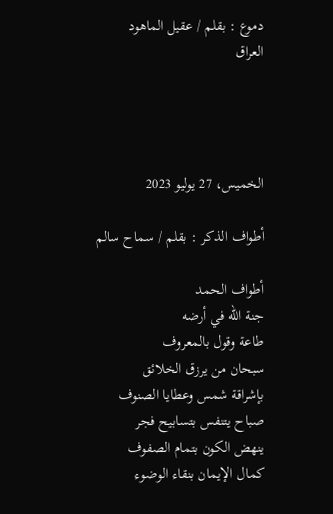دموع : بقلم / عقيل الماهود
العراق




الخميس، 27 يوليو 2023

أطواف الذكر : بقلم / سماح سالم

أطواف الحمد
جنة الله في أرضه
طاعة وقول بالمعروف
سبحان من يرزق الخلائق
بإشراقة شمس وعطايا الصنوف
صباح يتنفس بتسابيح فجر
ينهض الكون بتمام الصفوف
كمال الإيمان بنقاء الوضوء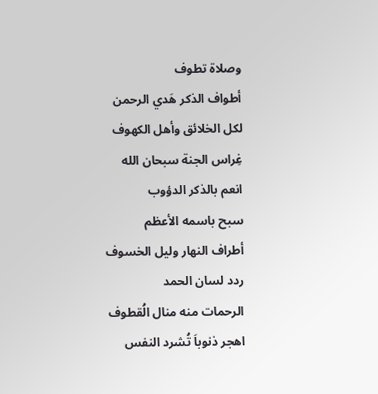وصلاة تطوف
أطواف الذكر هَدي الرحمن
لكل الخلائق وأهل الكهوف
غِراس الجنة سبحان الله
انعم بالذكر الدؤوب
سبح باسمه الأعظم
أطراف النهار وليل الخسوف
ردد لسان الحمد
الرحمات منه منال الُقطوف
اهجر ذنوباَ تُشرد النفس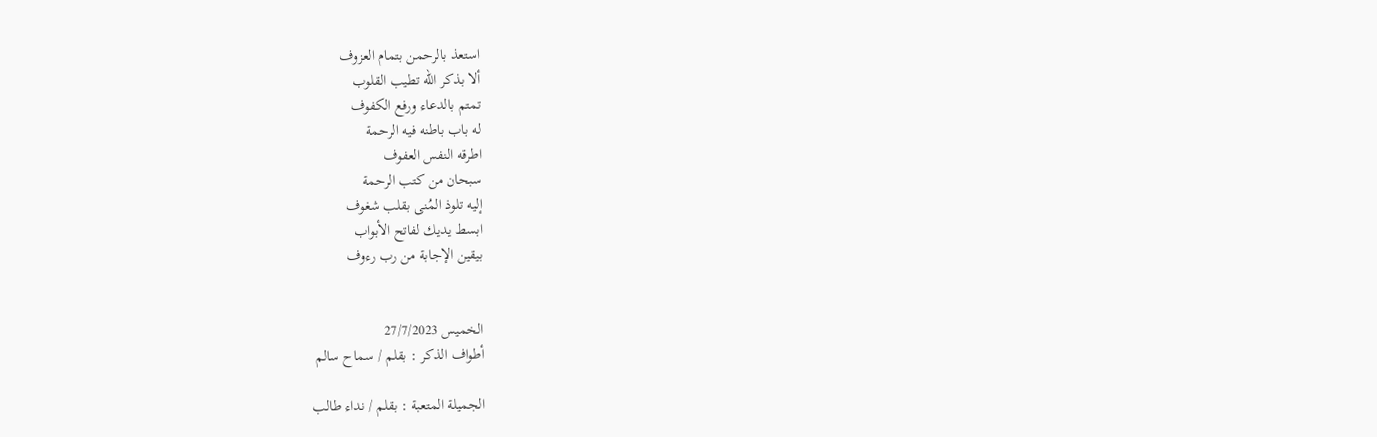استعذ بالرحمن بتمام العزوف
ألا بذكر الله تطيب القلوب
تمتم بالدعاء ورفع الكفوف
له باب باطنه فيه الرحمة
اطرقه النفس العفوف
سبحان من كتب الرحمة
إليه تلوذ المُنى بقلب شغوف
ابسط يديك لفاتح الأبواب
بيقين الإجابة من رب رءوف


الخميس 27/7/2023
أطواف الذكر : بقلم / سماح سالم

الجميلة المتعبة : بقلم / نداء طالب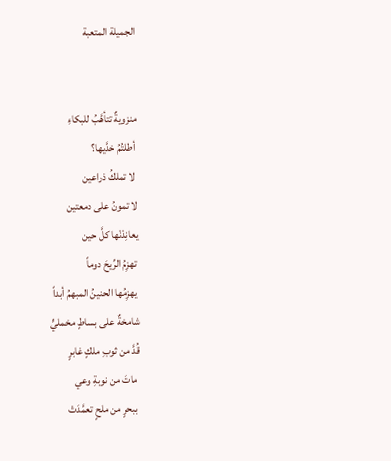الجميلة المتعبة


منزويةٌ تتأهَّبُ للبكاءِ
 أطلتُمُ خدَّيها؟
 لا تملكُ ذراعين
لا تمونُ على دمعتين
يعانِدْنْها كلَّ حين
 تهزِمُ الرِّيحَ دوماً
 يهزِمُها الحنينُ المبهمُ أبداً
شامخةٌ على بساطٍ مخمليٍّ
قُدَّ من ثوبِ ملكٍ غابرٍ
 ماتَ من نوبةِ وعي
 ببحرٍ من ملحٍ تعمَّدَتْ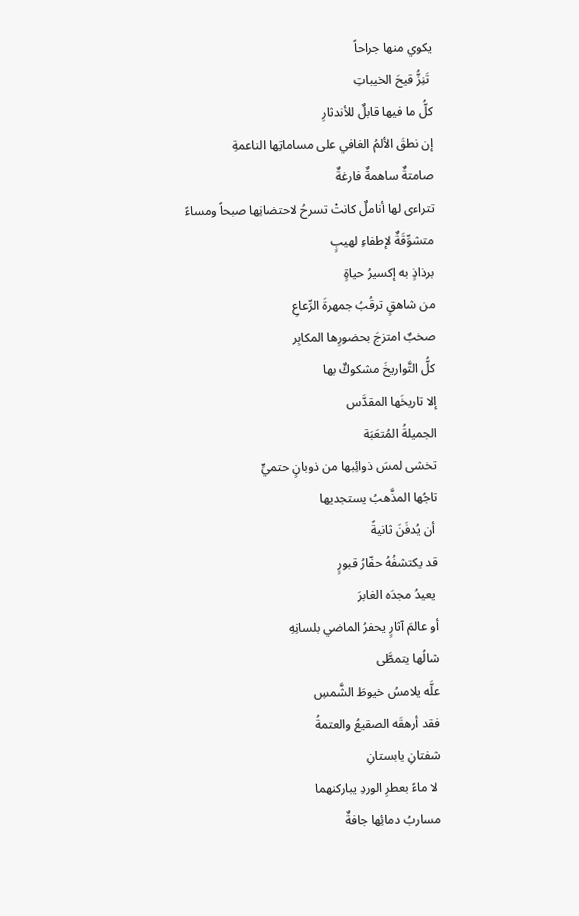يكوي منها جراحاً
 تَنِزُّ قيحَ الخيباتِ
كلُّ ما فيها قابلٌ للأندثارِ
إن نطقَ الألمُ الغافي على مساماتِها الناعمةِ
صامتةٌ ساهمةٌ فارغةٌ
تتراءى لها أناملٌ كانتْ تسرحُ لاحتضانِها صبحاً ومساءً
متشوِّقَةٌ لإطفاءِ لهيبٍ
برذاذٍ به إكسيرُ حياةٍ
من شاهقٍ ترقُبُ جمهرةَ الرِّعاعِ
صخبٌ امتزجَ بحضورِها المكابِر
كلُّ التَّواريخَ مشكوكٌ بها
إلا تاريخَها المقدَّس
الجميلةُ المُتعَبَة
تخشى لمسَ ذوائِبها من ذوبانٍ حتميٍّ
تاجُها المذَّهبُ يستجديها
 أن يُدفَنَ ثانيةً
قد يكتشفُهُ حفّارُ قبورٍ
 يعيدُ مجدَه الغابرَ
أو عالمَ آثارٍ يحفرُ الماضي بلسانِهِ
شالُها يتمطَّى
علَّه يلامسُ خيوطَ الشَّمسِ
فقد أرهقَه الصقيعُ والعتمةُ
شفتانِ يابستانِ
 لا ماءً بعطرِ الوردِ يباركنهما
مساربُ دمائِها جافةٌ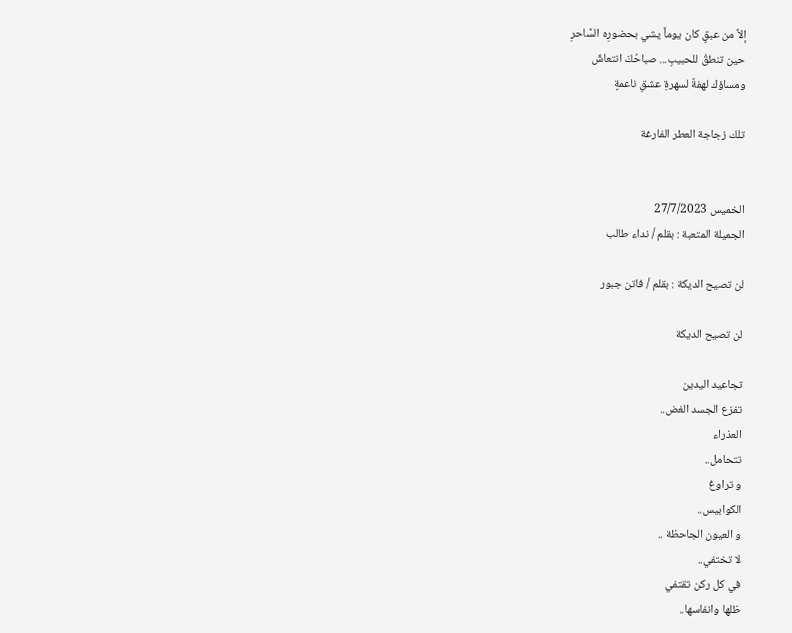إلاَّ من عبقٍ كان يوماً يشي بحضورِه السَّاحرِ
حين تنطقُ للحبيبِ... صباحُكَ انتعاشٌ
ومساؤك لهفةٌ لسهرةِ عشقِ ناعمةٍ

تلك زجاجة العطر الفارغة


الخميس 27/7/2023
الجميلة المتعبة : بقلم / نداء طالب

لن تصيح الديكة : بقلم / فاتن جبور

لن تصيح الديكة

تجاعيد اليدين
تفزع الجسد الغض..
العذراء
تتحامل..
و تراوغ
الكوابيس..
و العيون الجاحظة ..
لا تختفي..
في كل ركن تقتفي
ظلها وانفاسها..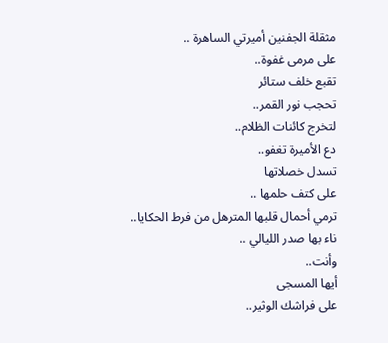مثقلة الجفنين أميرتي الساهرة ..
على مرمى غفوة..
تقبع خلف ستائر
تحجب نور القمر..
لتخرج كائنات الظلام..
دع الأميرة تغفو..
تسدل خصلاتها
على كتف حلمها ..
ترمي أحمال قلبها المترهل من فرط الحكايا..
ناء بها صدر الليالي ..
وأنت..
أيها المسجى
على فراشك الوثير..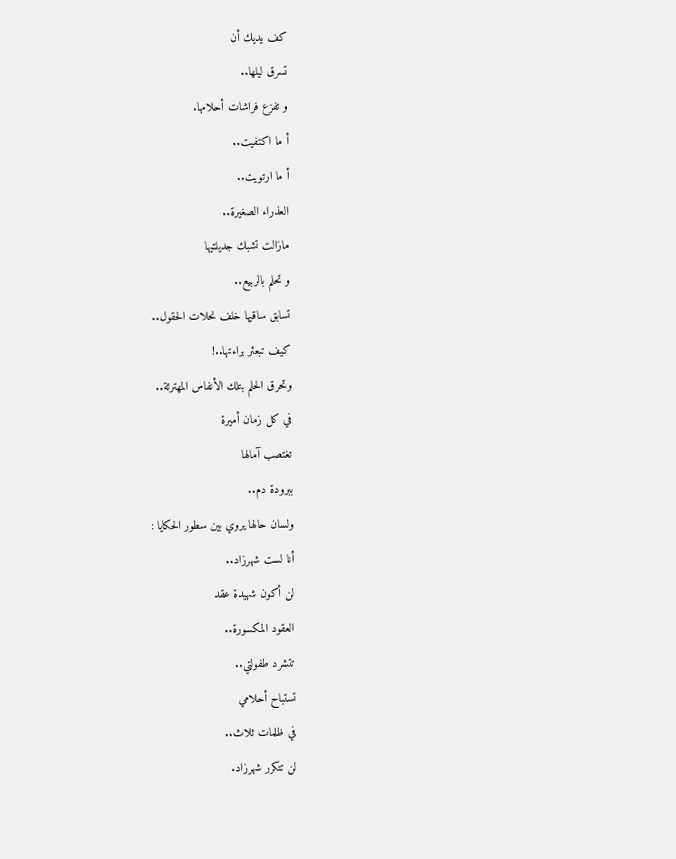كف يديك أن
تسرق ليلها..
و تفزع فراشات أحلامها.
أ ما اكتفيت..
أ ما ارتويت..
العذراء الصغيرة..
مازالت تشبك جديلتيها
و تحلم بالربيع..
تسابق ساقيها خلف نحلات الحقول..
كيف تبعثر براءتها..!
وتحرق الحلم بتلك الأنفاس المهترئة..
في كل زمان أميرة
تغتصب آمالها
ببرودة دم..
ولسان حالها يروي بين سطور الحكايا :
أنا لست شهرزاد..
لن أكون شهيدة عقد
العقود المكسورة..
تتشرد طفولتي..
تستباح أحلامي
في ظلمات ثلاث..
لن تتكرر شهرزاد.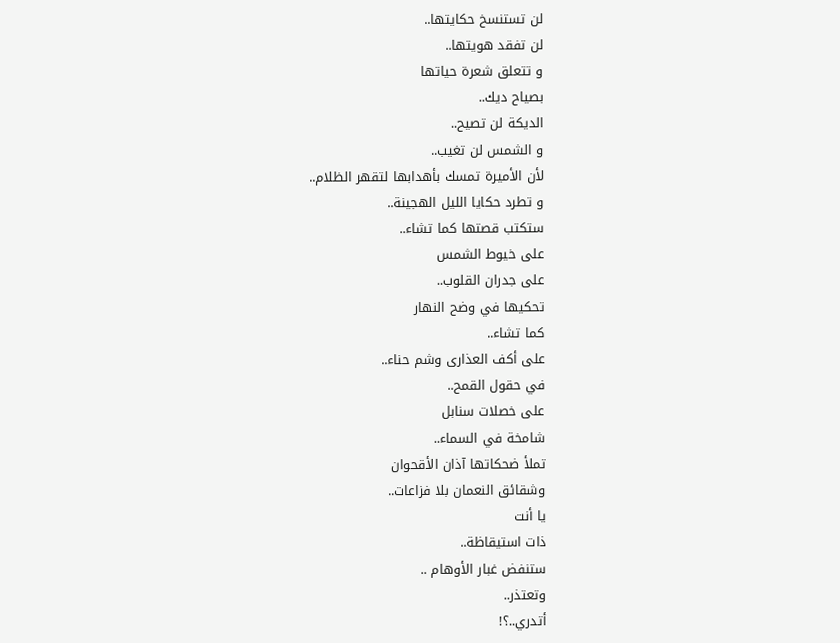لن تستنسخ حكايتها..
لن تفقد هويتها..
و تتعلق شعرة حياتها
بصياح ديك..
الديكة لن تصيح..
و الشمس لن تغيب..
لأن الأميرة تمسك بأهدابها لتقهر الظلام..
و تطرد حكايا الليل الهجينة..
ستكتب قصتها كما تشاء..
على خيوط الشمس
على جدران القلوب..
تحكيها في وضح النهار
كما تشاء..
على أكف العذارى وشم حناء..
في حقول القمح..
على خصلات سنابل
شامخة في السماء..
تملأ ضحكاتها آذان الأقحوان
وشقائق النعمان بلا فزاعات..
يا أنت
ذات استيقاظة..
ستنفض غبار الأوهام ..
وتعتذر..
أتدري..؟!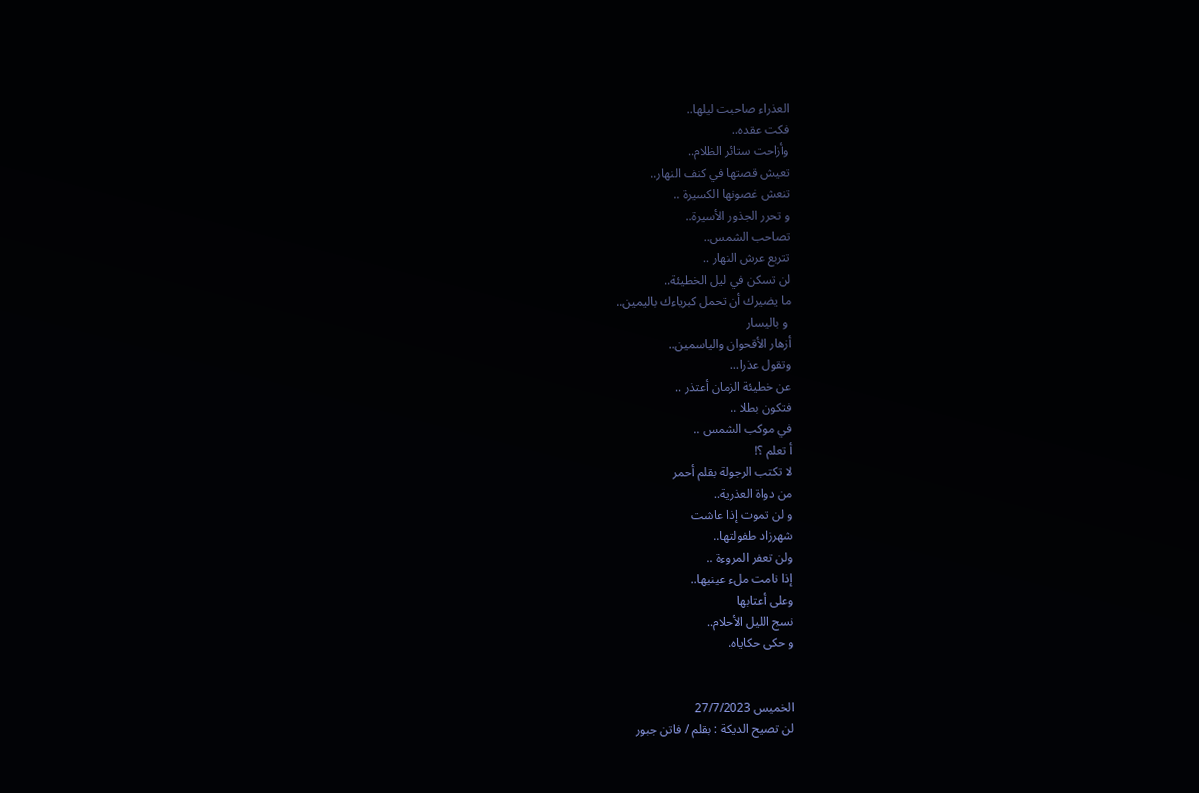العذراء صاحبت ليلها..
فكت عقده..
وأزاحت ستائر الظلام..
تعيش قصتها في كنف النهار..
تنعش غصونها الكسيرة ..
و تحرر الجذور الأسيرة..
تصاحب الشمس..
تتربع عرش النهار ..
لن تسكن في ليل الخطيئة..
ما يضيرك أن تحمل كبرياءك باليمين..
 و باليسار
أزهار الأقحوان والياسمين..
وتقول عذرا...
عن خطيئة الزمان أعتذر ..
فتكون بطلا ..
في موكب الشمس ..
أ تعلم ؟!
لا تكتب الرجولة بقلم أحمر
من دواة العذرية..
و لن تموت إذا عاشت
شهرزاد طفولتها..
ولن تعفر المروءة ..
إذا نامت ملء عينيها..
وعلى أعتابها
نسج الليل الأحلام..
و حكى حكاياه.


الخميس 27/7/2023
لن تصيح الديكة : بقلم / فاتن جبور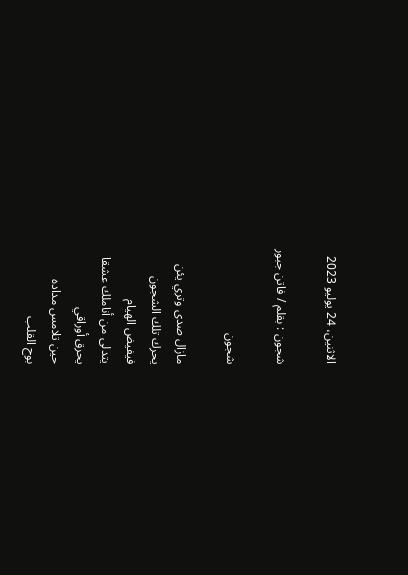الاثنين، 24 يوليو 2023

شجون : بقلم / فاتن جبور

شجون

مازال صدى وتري يئن
يحرك تلك الشجون
فيفيض الهيام
يتدلى من أناملك عشقا
يحرق أوراقي
حين تلامس مداده
بوح القلب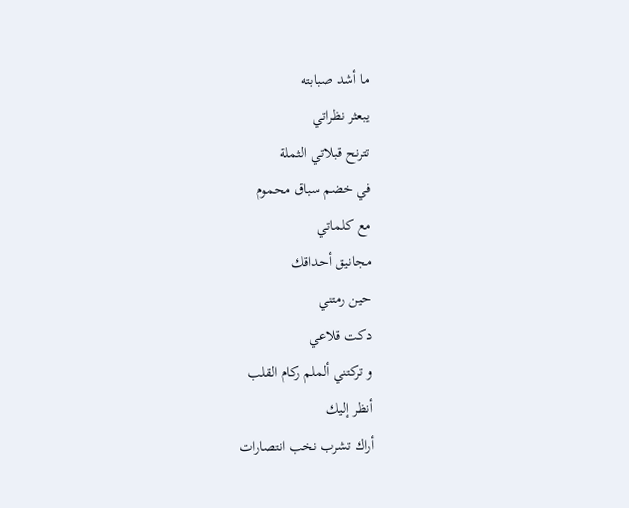ما أشد صبابته
يبعثر نظراتي
تترنح قبلاتي الثملة
في خضم سباق محموم
مع كلماتي
مجانيق أحداقك
حين رمتني
دكت قلاعي
و تركتني ألملم ركام القلب
أنظر إليك
أراك تشرب نخب انتصارات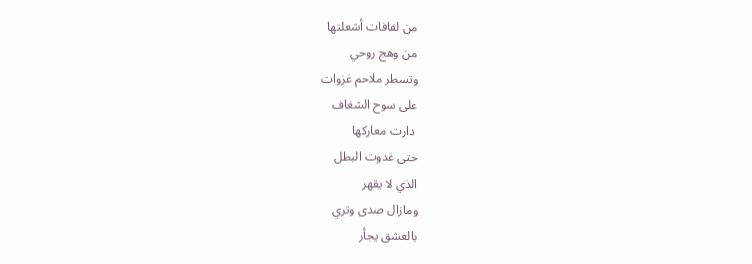من لفافات أشعلتها
من وهج روحي
وتسطر ملاحم غزوات
على سوح الشغاف
 دارت معاركها
حتى غدوت البطل
الذي لا يقهر
ومازال صدى وتري
بالعشق يجأر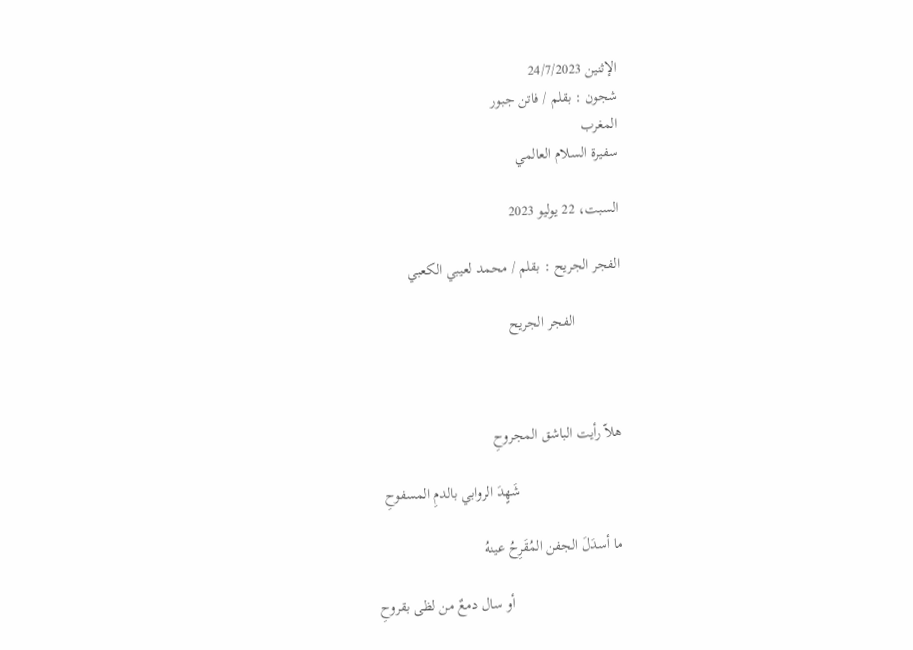الإثنين 24/7/2023
شجون : بقلم / فاتن جبور
المغرب
سفيرة السلام العالمي

السبت، 22 يوليو 2023

الفجر الجريح : بقلم / محمد لعيبي الكعبي

            الفجر الجريح



هلاّ رأيت الباشق المجروحِ

                           شَهٍدَ الروابي بالدمِ المسفوحِ

ما أسدَلَ الجفن المُقَرِحُ عينهُ

                             أو سال دمعٌ من لظى بقروحِ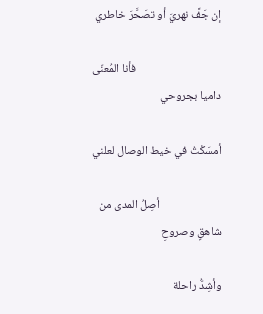إن جَفَّ نهريَ أو تصَحَّرَ خاطري

                                فأنا المُعنّى داميا بجروحي

أمسَكْتُ في خيط الوصال لعلني

                       أصِلُ المدى من شاهقٍ وصروحِ

وأشِدُّ راحلة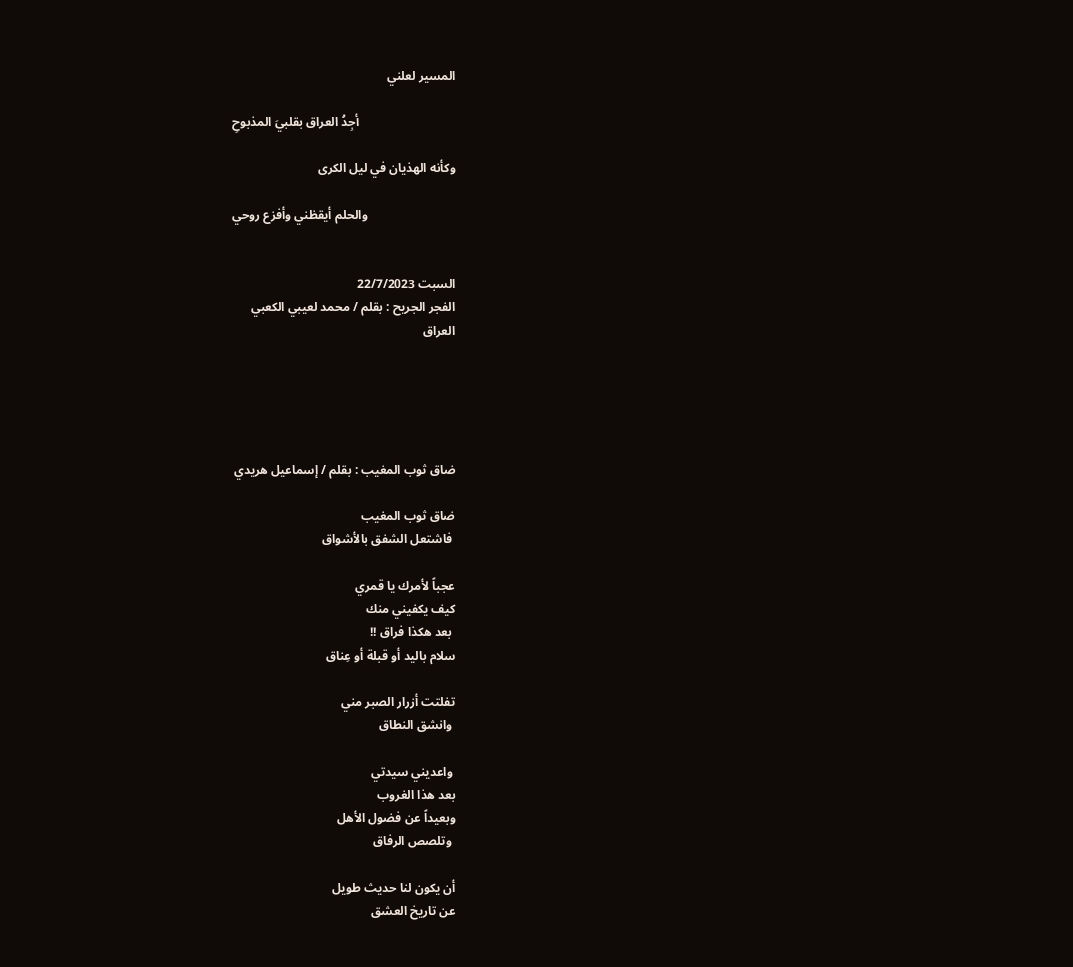المسير لعلني

                               أجِدُ العراق بقلبيَ المذبوحِ

وكأنه الهذيان في ليل الكرى

                            والحلم أيقظني وأفزع روحي


السبت 22/7/2023
الفجر الجريح : بقلم / محمد لعيبي الكعبي
العراق





ضاق ثوب المغيب : بقلم / إسماعيل هريدي

ضاق ثوب المغيب
 فاشتعل الشفق بالأشواق

عجباً لأمرك يا قمري
كيف يكفيني منك
 بعد هكذا فراق !!
سلام باليد أو قبلة أو عِناق

تفلتت أزرار الصبر مني
 وانشق النطاق

 واعديني سيدتي
بعد هذا الغروب
وبعيداً عن فضول الأهل
 وتلصص الرفاق

أن يكون لنا حديث طويل
عن تاريخ العشق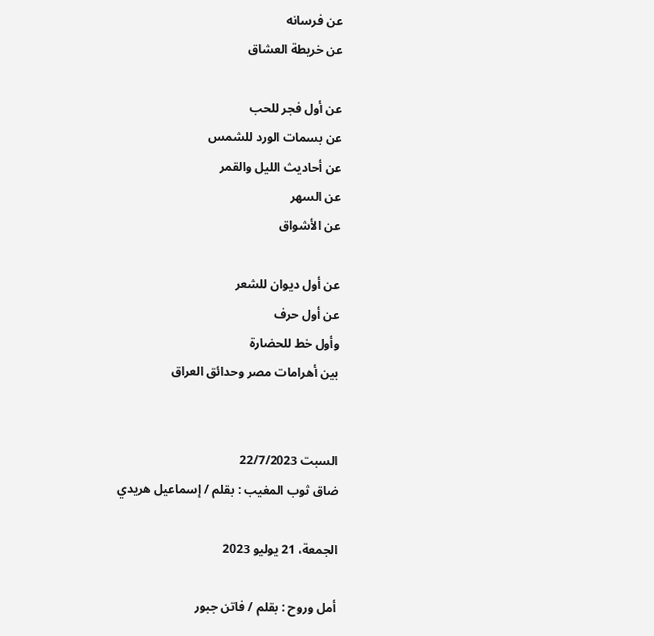عن فرسانه
عن خريطة العشاق

عن أول فجر للحب
عن بسمات الورد للشمس
عن أحاديث الليل والقمر
عن السهر
عن الأشواق

عن أول ديوان للشعر
عن أول حرف
وأول خط للحضارة
بين أهرامات مصر وحدائق العراق


السبت 22/7/2023
ضاق ثوب المغيب : بقلم / إسماعيل هريدي

الجمعة، 21 يوليو 2023

أمل وروح : بقلم / فاتن جبور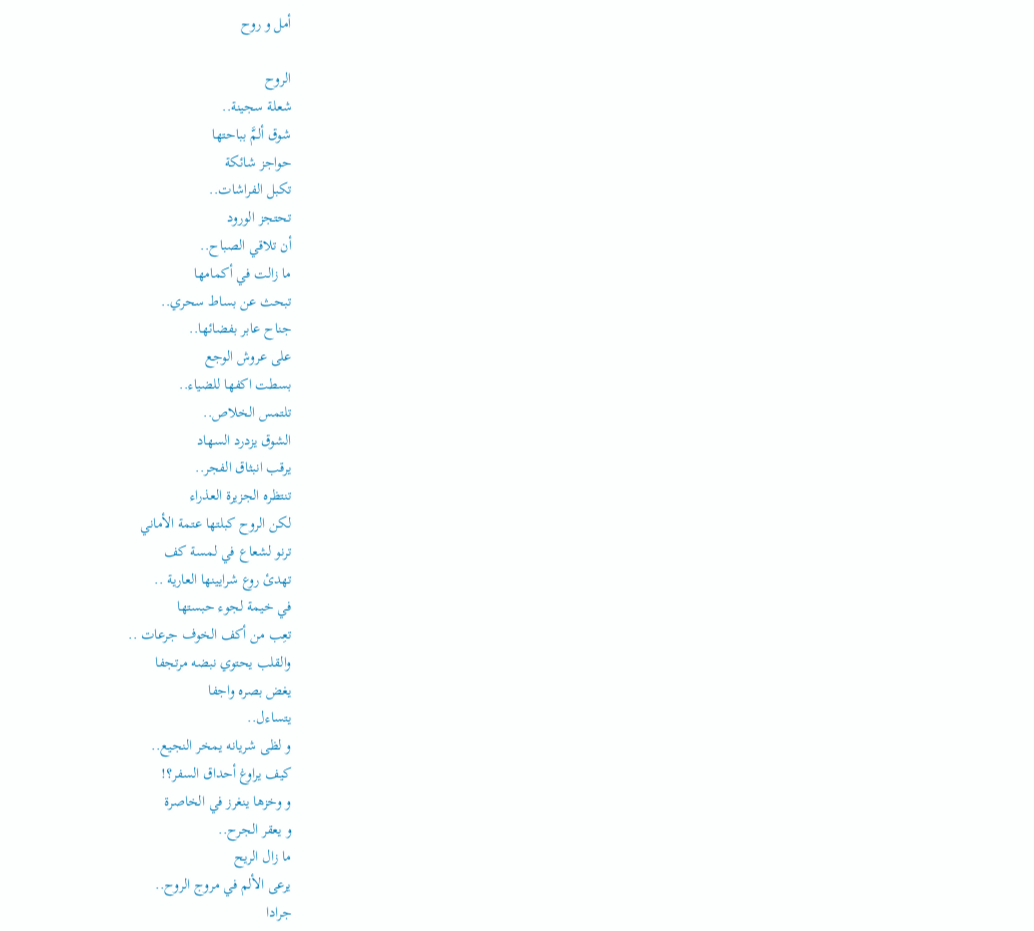أمل و روح

الروح
شعلة سجينة..
شوق ألمَّ بباحتها
حواجز شائكة
تكبل الفراشات..
تحتجز الورود
أن تلاقي الصباح..
ما زالت في أكمامها
تبحث عن بساط سحري..
جناح عابر بفضائها..
على عروش الوجع
بسطت اكفها للضياء..
تلتمس الخلاص..
الشوق يزدرد السهاد
يرقب انبثاق الفجر..
تنتظره الجزيرة العذراء
لكن الروح كبلتها عتمة الأماني
ترنو لشعاع في لمسة كف
تهدئ روع شرايينها العارية ..
في خيمة لجوء حبستها
تعِب من أكف الخوف جرعات ..
والقلب يحتوي نبضه مرتجفا
يغض بصره واجفا
يتساءل..
و لظى شريانه يمخر النجيع..
كيف يراوغ أحداق السفر؟!
و وخزها ينغرز في الخاصرة
و يعقر الجرح..
ما زال الريح
يرعى الألم في مروج الروح..
جرادا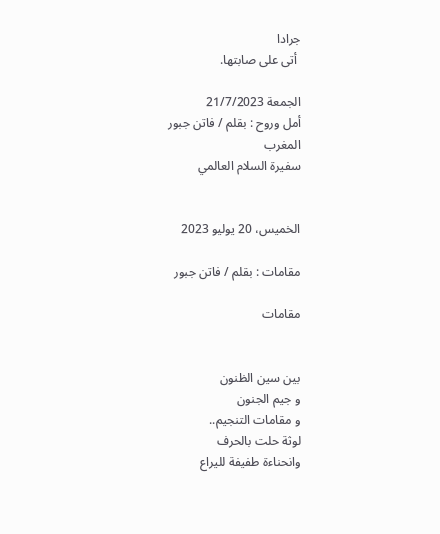جرادا
 أتى على صابتها.

الجمعة 21/7/2023
أمل وروح : بقلم / فاتن جبور
المغرب
سفيرة السلام العالمي


الخميس، 20 يوليو 2023

مقامات : بقلم / فاتن جبور

مقامات


بين سين الظنون
و جيم الجنون
و مقامات التنجيم..
لوثة حلت بالحرف
وانحناءة طفيفة لليراع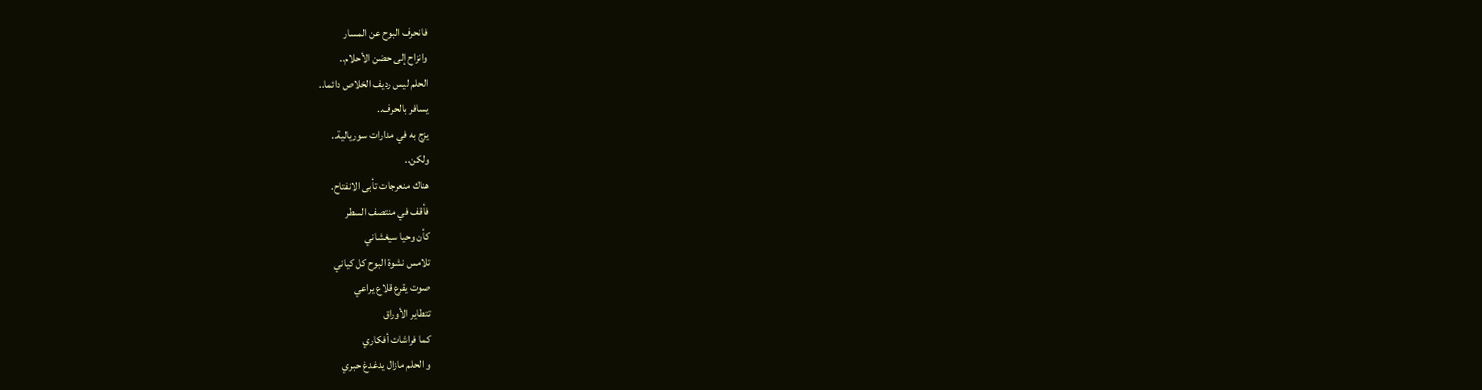فانحرف البوح عن المسار
وانزاح إلى حضن الأحلام..
الحلم ليس رديف الخلاص دائما..
يسافر بالحرف..
يزج به في مدارات سوريالية..
ولكن..
هناك منعرجات تأبى الانفتاح.
فأقف في منتصف السطر
كأن وحيا سيغشاني
تلامس نشوة البوح كل كياني
صوت يقرع قلاع يراعي
تتطاير الأوراق
كما فراشات أفكاري
و الحلم مازال يدغدغ حبري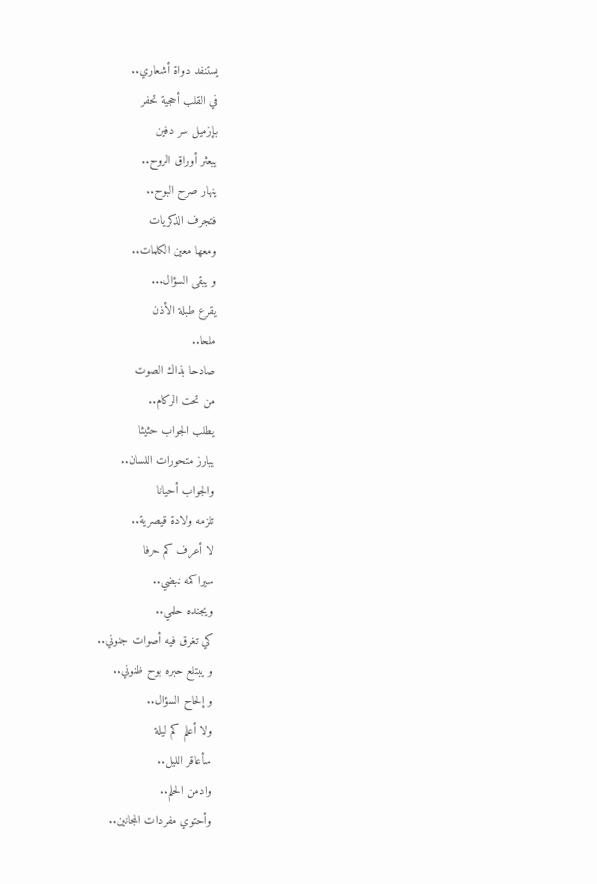يستنفد دواة أشعاري..
في القلب أحجية تحفر
بإزميل سر دفين
يبعثر أوراق الروح..
ينهار صرح البوح..
فتجرف الذكريات
ومعها معين الكلمات..
و يبقى السؤال...
يقرع طبلة الأذن
ملحا..
صادحا بذاك الصوت
من تحت الركام..
يطلب الجواب حثيثا
يبارز متحورات اللسان..
والجواب أحيانا
تلزمه ولادة قيصرية..
لا أعرف كم حرفا
سيراكمه نبضي..
ويجنده حلمي..
كي تغرق فيه أصوات جنوني..
و يبتلع حبره بوح ظنوني..
و إلحاح السؤال..
ولا أعلم كم ليلة
سأعاقر الليل..
وادمن الحلم..
وأحتوي مفردات المجانين..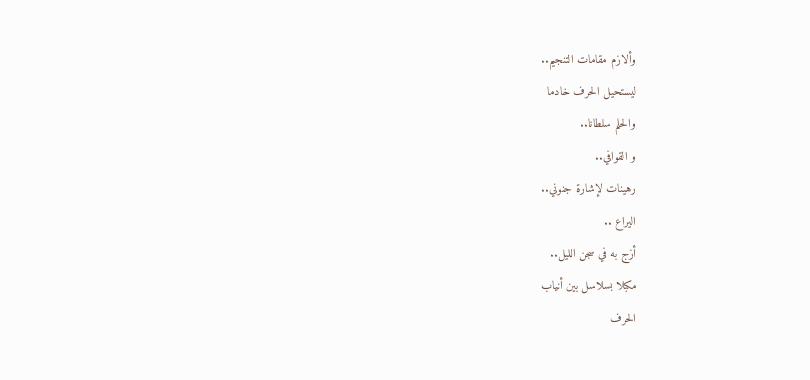وألازم مقامات التنجيم..
ليستحيل الحرف خادما
والحلم سلطانا..
و القوافي..
رهينات لإشارة جنوني..
اليراع ..
أزج به في سجن الليل..
مكبلا بسلاسل بين أنياب
الحرف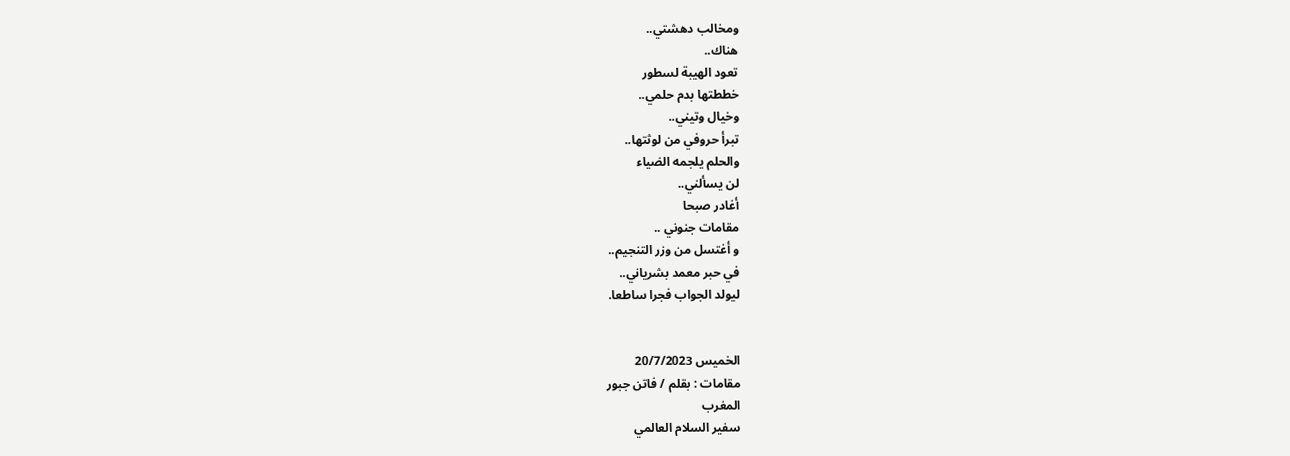ومخالب دهشتي..
هناك..
تعود الهيبة لسطور
خططتها بدم حلمي..
وخيال وتيني..
تبرأ حروفي من لوثتها..
والحلم يلجمه الضياء
لن يسألني..
أغادر صبحا
مقامات جنوني ..
و أغتسل من وزر التنجيم..
في حبر معمد بشرياني..
ليولد الجواب فجرا ساطعا.


الخميس 20/7/2023
مقامات : بقلم / فاتن جبور
المغرب
سفير السلام العالمي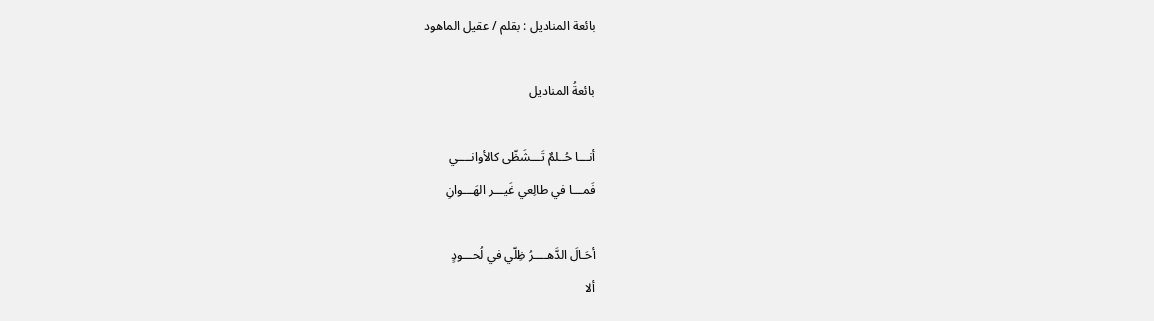بائعة المناديل : بقلم / عقيل الماهود

بائعةُ المناديل

أنـــا حُــلمٌ تَـــشَظّى كالأوانــــي
فَمـــا في طالِعي غَيـــر الهَـــوانِ

أحَـالَ الدَّهــــرُ ظِلّي في لُحـــودٍ
ألا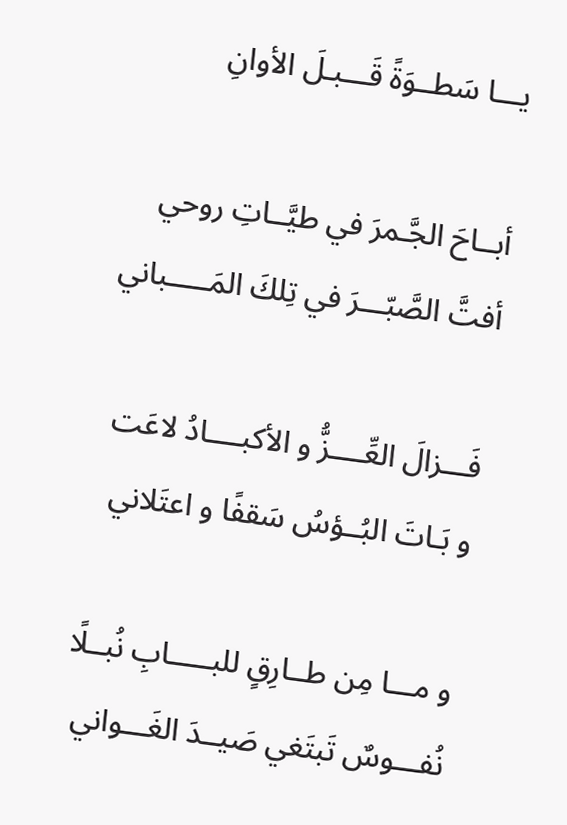يـــا سَطــوَةً قَـــبـلَ الأوانِ

أبــاحَ الجَّـمرَ في طيَّــاتِ روحي
أفتَّ الصَّبّـــرَ في تِلكَ المَـــــباني

فَـــزالَ العِّــــزُّ و الأكبــــادُ لاعَت
و بَـاتَ البُــؤسُ سَقفًا و اعتَلاني

و مـــا مِن طــارِقٍ للبـــــابِ نُبــلًا
نُفـــوسٌ تَبتَغي صَيــدَ الغَـــواني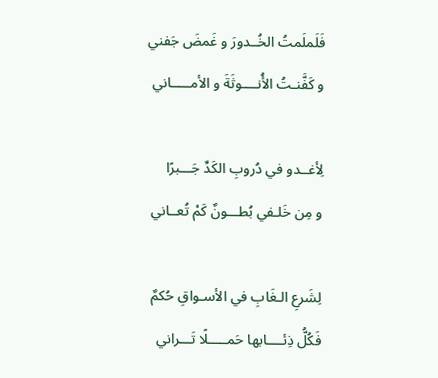فَلَملَمتُ الخُــدورَ و غَمضَ جَفني
و كَفَّنـتُ الأُنــــوثَةَ و الأمـــــاني

لِأغــدو في دُروبِ الكَدِّ جَـــبرًا
و مِن خَلـفي بُطـــونٌ كَمْ تُعــاني

لِشَرعِ الـغَابِ في الأسـواقِ حُكمٌ
فَكُلُّ ذِئــــابها حَمـــــلًا تَـــراني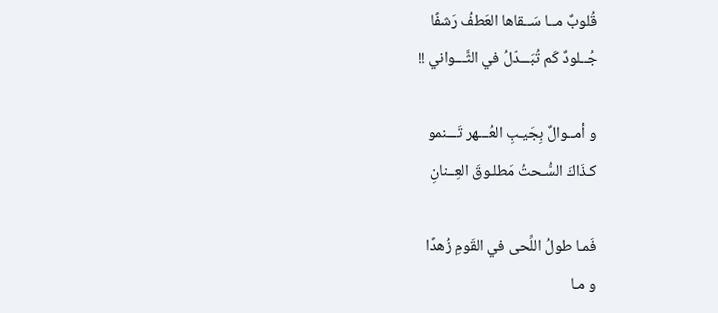قُلوبٌ مــا سَــقاها العَطفُ رَشفًا
جُــلودٌ كَم تُبَـــدّلُ في الثَّـــواني !!

و أمــوالٌ بِجَيـبِ العُـــهر تَـــنمو
كـذَاكَ السُّـحتُ مَطلـوقَ العِــنانِ

فَمـا طولُ اللِّحى في القَومِ زُهدًا
و مـا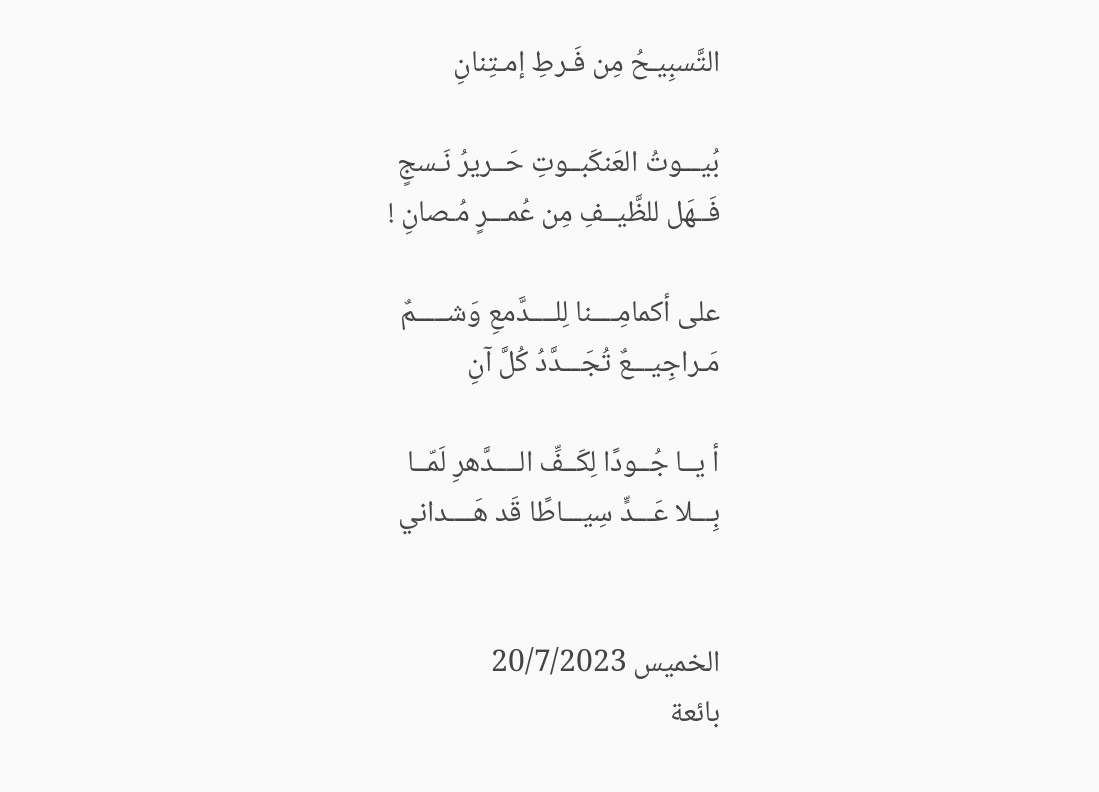التَّسبِيـحُ مِن فَـرطِ إمـتِنانِ

بُيـــوتُ العَنكَبــوتِ حَــريرُ نَـسجٍ
فَــهَل للظَّيــفِ مِن عُمـــرٍ مُـصانِ !

على أكمامِــــنا لِلــــدَّمعِ وَشـــــمٌ
مَـراجِيـــعٌ تُجَـــدَّدُ كُلَّ آنِ

أ يــا جُــودًا لِكَــفِّ الــــدَّهرِ لَمّــا
بِـــلا عَـــدٍّ سِيـــاطًا قَد هَــــداني


الخميس 20/7/2023
بائعة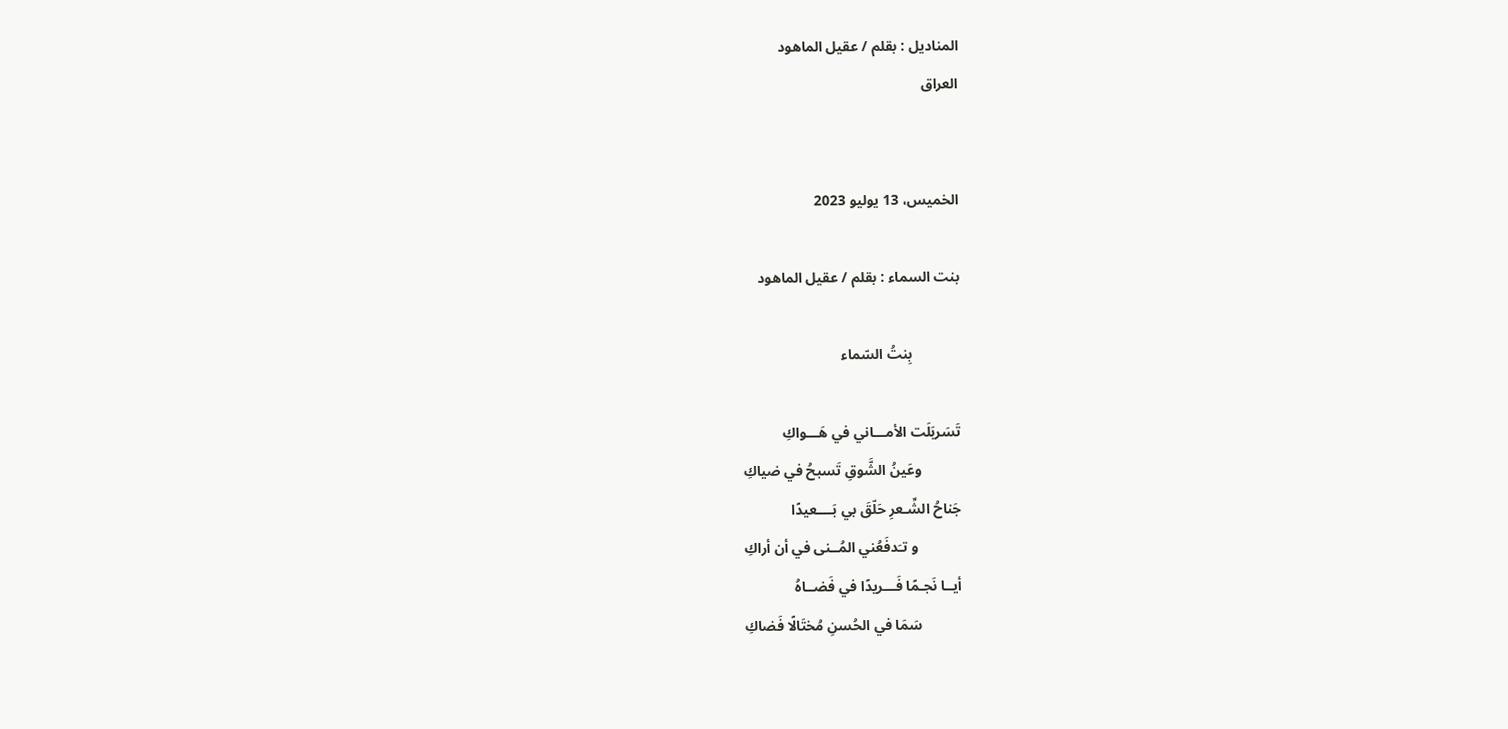المناديل : بقلم / عقيل الماهود
العراق


الخميس، 13 يوليو 2023

بنت السماء : بقلم / عقيل الماهود

             بِنتُ السّماء

تَسَربَلَت الأمـــاني في هَـــواكِ
           وعَينُ الشَّوقِ تَسبحُ في ضياكِ
جَناحُ الشِّـعرِ حَلّقَ بي بَــــعيدًا
            و تـَدفَعُني المُــنى في أن أراكِ
أيــا نَجـمًا فَـــريدًا في فَضــاهُ
           سَمَا في الحُسنِ مُختَالًا فَضاكِ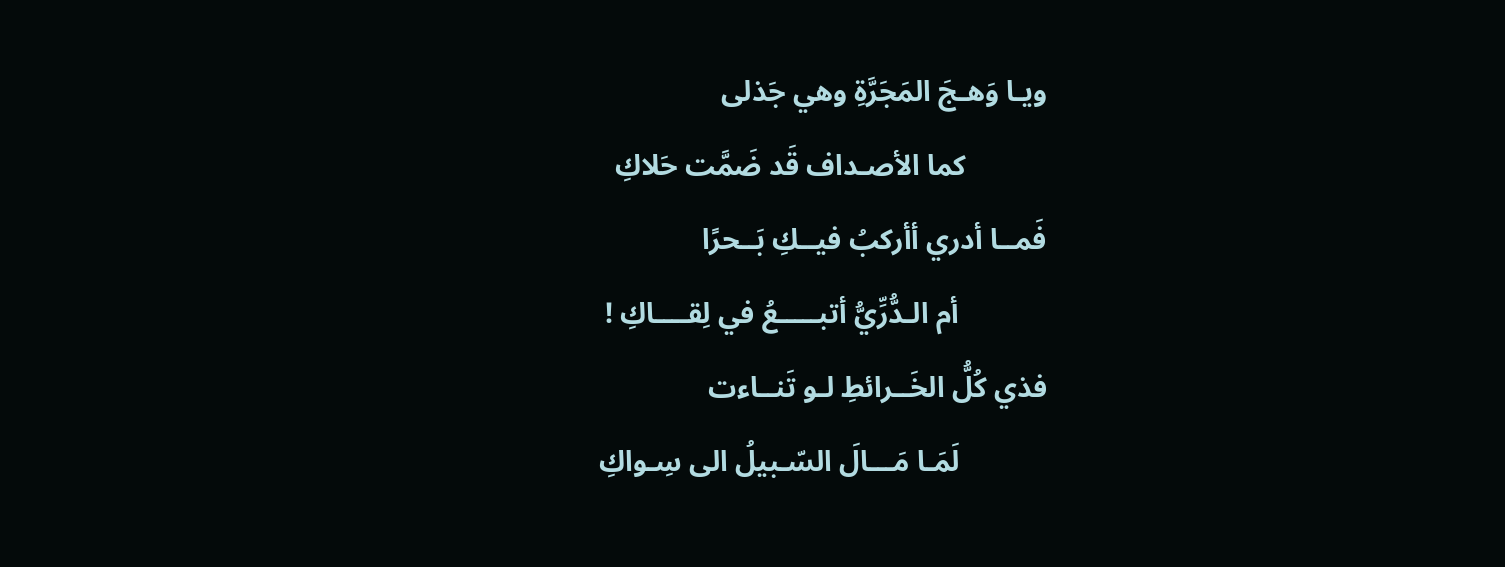ويـا وَهـجَ المَجَرَّةِ وهي جَذلى
           كما الأصـداف قَد ضَمَّت حَلاكِ
فَمــا أدري أأركبُ فيــكِ بَــحرًا
            أم الـدُّرِّيُّ أتبـــــعُ في لِقــــاكِ !
فذي كُلُّ الخَــرائطِ لـو تَنــاءت
            لَمَـا مَـــالَ السّـبيلُ الى سِـواكِ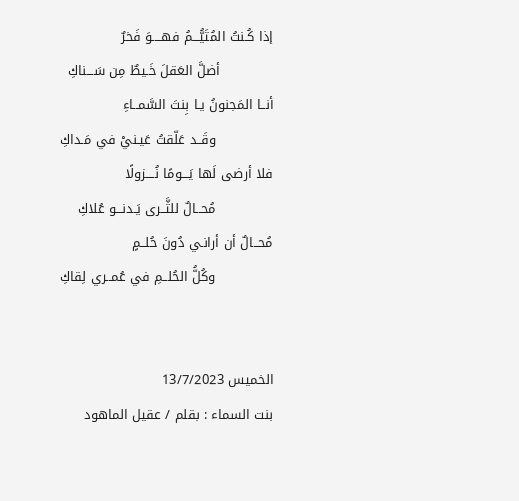إذا كُـنتُ المُتَيُّـــمُ فهــــوَ فَخرٌ
            أضلَّ العَقلَ خَـيطٌ مِن سَـــناكِ
أنــا المَجنونُ يـا بِنتَ السَّمــاءِ
             وقَــد عَلّقتُ عَيـنيْ في مَـداكِ
فلا أرضى لَها يَـــومًا نُــــزولًا
             مُحــالٌ للثَّــرى يَـدنـــو عُلاكِ
مُحــالٌ أن أرانـي دُونَ حُلــمٍ
             وكُلُّ الحُلــمِ في عُمــري لِقاكِ


الخميس 13/7/2023
بنت السماء : بقلم / عقيل الماهود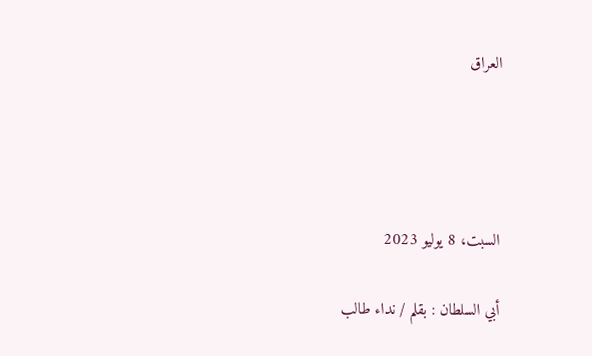العراق




السبت، 8 يوليو 2023

أبي السلطان : بقلم / نداء طالب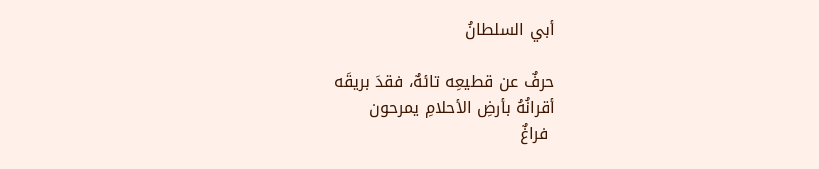أبي السلطانُ

حرفٌ عن قطيعِه تائهٌ، فقدَ بريقَه
أقرانُهُ بأرضِ الأحلامِ يمرحون
 فراغٌ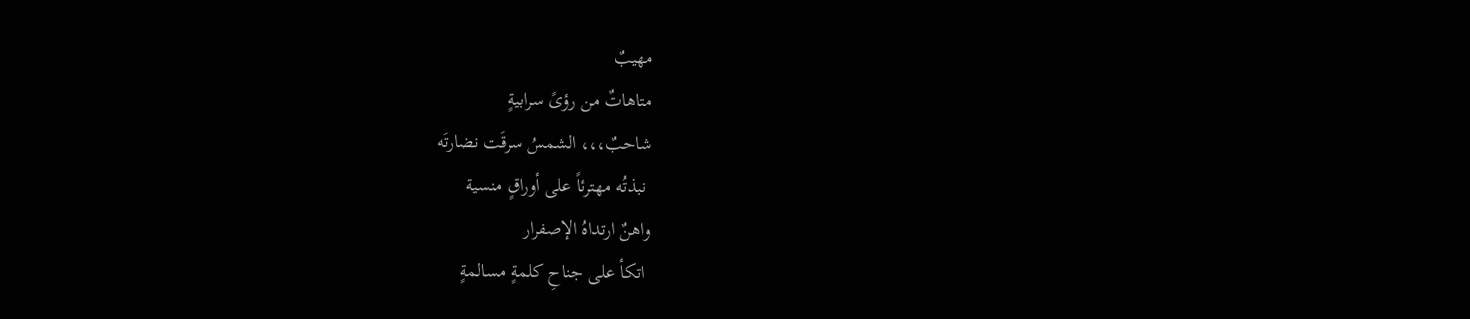مهيبٌ
متاهاتٌ من رؤىً سرابيةٍ
شاحبٌ،،، الشمسُ سرقَت نضارتَه
 نبذتُه مهترئاً على أوراقٍ منسية
واهنٌ ارتداهُ الإصفرار
 اتكأ على جناحِ كلمةٍ مسالمةٍ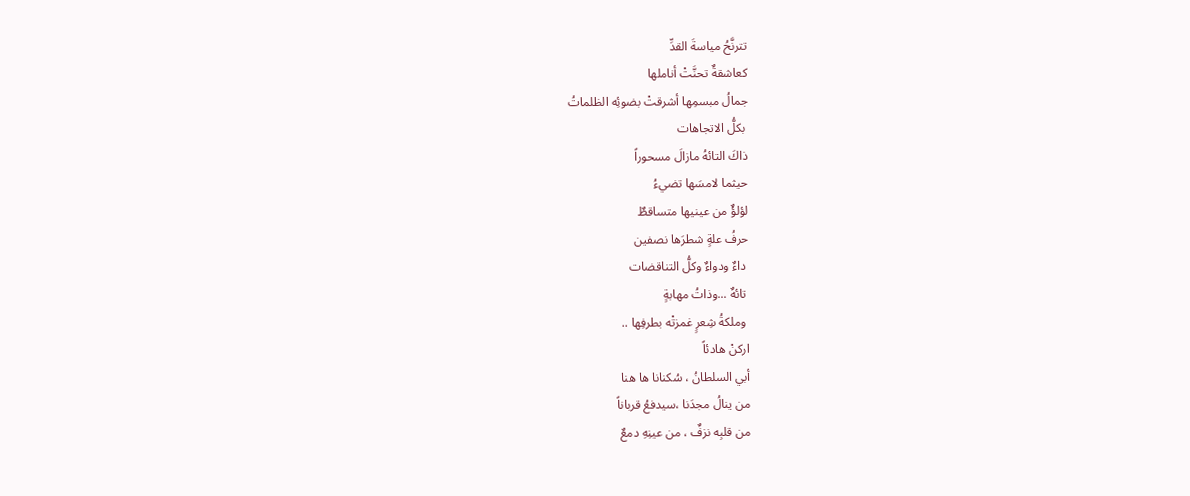تترنَّحُ مياسةَ القدِّ
كعاشقةٌ تحنَّتْ أناملها
جمالُ مبسمِها أشرقتْ بضوئِه الظلماتُ
 بكلُّ الاتجاهات
ذاكَ التائهُ مازالَ مسحوراً
حيثما لامسَها تضيءُ
لؤلؤٌ من عينيها متساقطٌ
حرفُ علةٍ شطرَها نصفين
 داءٌ ودواءٌ وكلُّ التناقضات
 تائهٌ ...وذاتُ مهابةٍ
 وملكةُ شِعرٍ غمزتْه بطرفِها ..
اركنْ هادئاً
أبي السلطانُ ، سُكنانا ها هنا
من ينالُ مجدَنا ،سيدفعُ قرباناً
من قلبِه نزفٌ ، من عينِهِ دمعٌ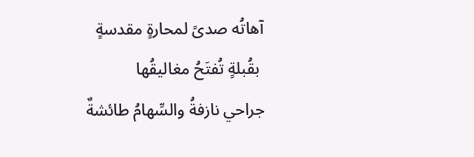آهاتُه صدىً لمحارةٍ مقدسةٍ
 بقُبلةٍ تُفتَحُ مغاليقُها
جراحي نازفةُ والسِّهامُ طائشةٌ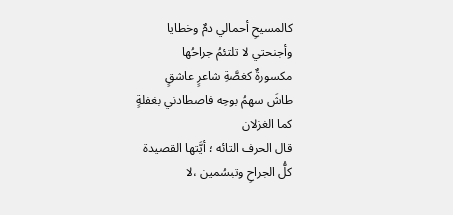كالمسيحِ أحمالي دمٌ وخطايا
وأجنحتي لا تلتئمُ جراحُها
مكسورةٌ كغصَّةِ شاعرٍ عاشقٍ
طاشَ سهمُ بوحِه فاصطادني بغفلةٍ
كما الغزلان
قال الحرف التائه ؛ أيَّتها القصيدة
كلُّ الجراحِ وتبسُمين ،لا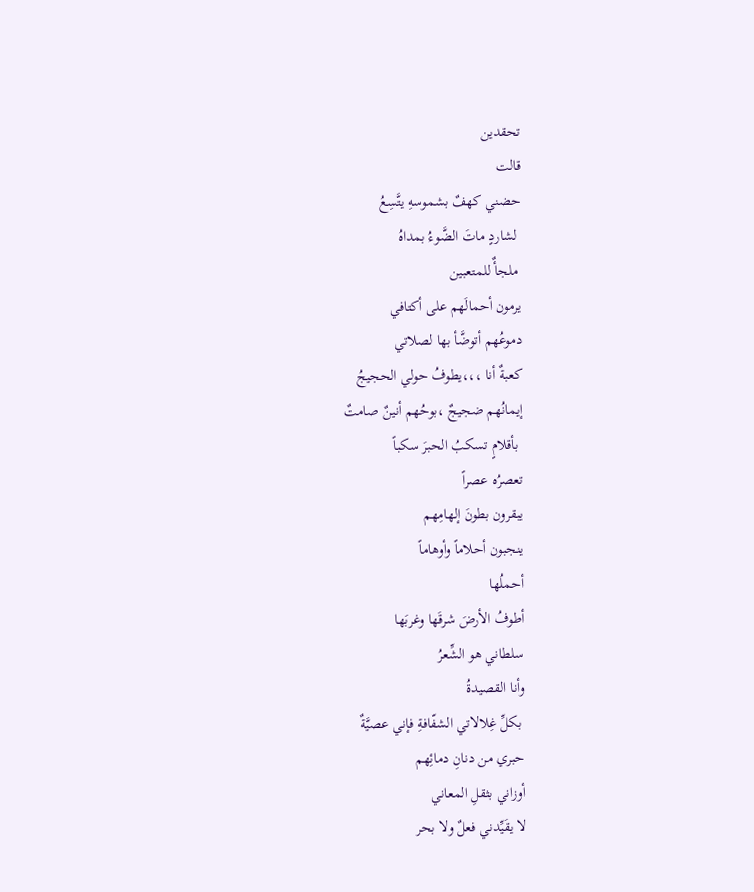تحقدين
قالت
حضني كهفٌ بشموسهِ يتَّسِعُ
 لشاردٍ ماتَ الضَّوءُ بمداهُ
 ملجأٌ للمتعبين
يرمون أحمالَهم على أكتافي
دموعُهم أتوضَّأ بها لصلاتي
كعبةٌ أنا ،،،يطوفُ حولي الحجيجُ
إيمانُهم ضجيجٌ ،بوحُهم أنينٌ صامتٌ
 بأقلامٍ تسكبُ الحبرَ سكباً
تعصرُه عصراً
يبقرون بطونَ إلهامِهم
ينجبون أحلاماً وأوهاماً
أحملُها
أطوفُ الأرضَ شرقَها وغربَها
سلطاني هو الشِّعرُ
وأنا القصيدةُ
 بكلِّ غِلالاتي الشفّافةِ فإني عصيَّةٌ
حبري من دنانِ دمائِهم
أوزاني بثقلِ المعاني
لا يقَيِّدني فعلٌ ولا بحر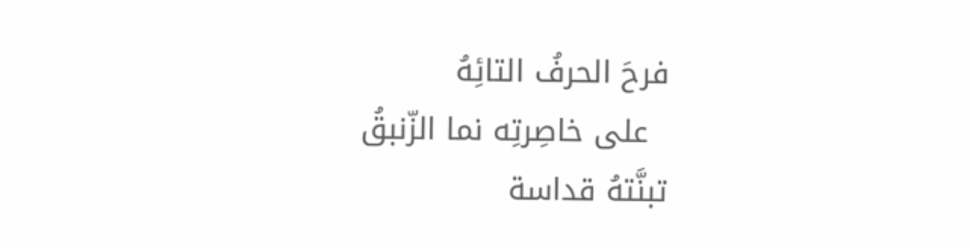فرحَ الحرفُ التائِهُ
  على خاصِرتِه نما الزّنبقُ
تبنَّتهُ قداسة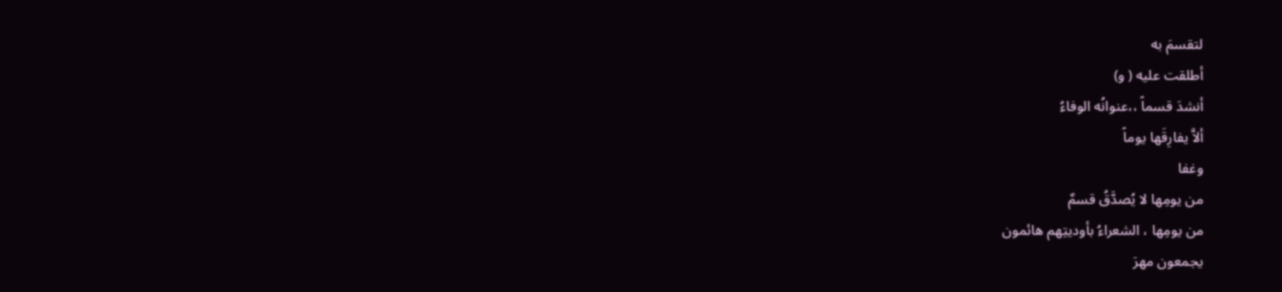لتقسمَ به
أطلقت عليه ( و)
أنشدَ قسماً ،،عنوانُه الوفاءُ
ألاَّ يفارِقَها يوماً
وغفا
من يومِها لا يُصدَّقُ قسمٌ
من يومِها ، الشعراءُ بأوديتِهم هائمون
يجمعون مهرَ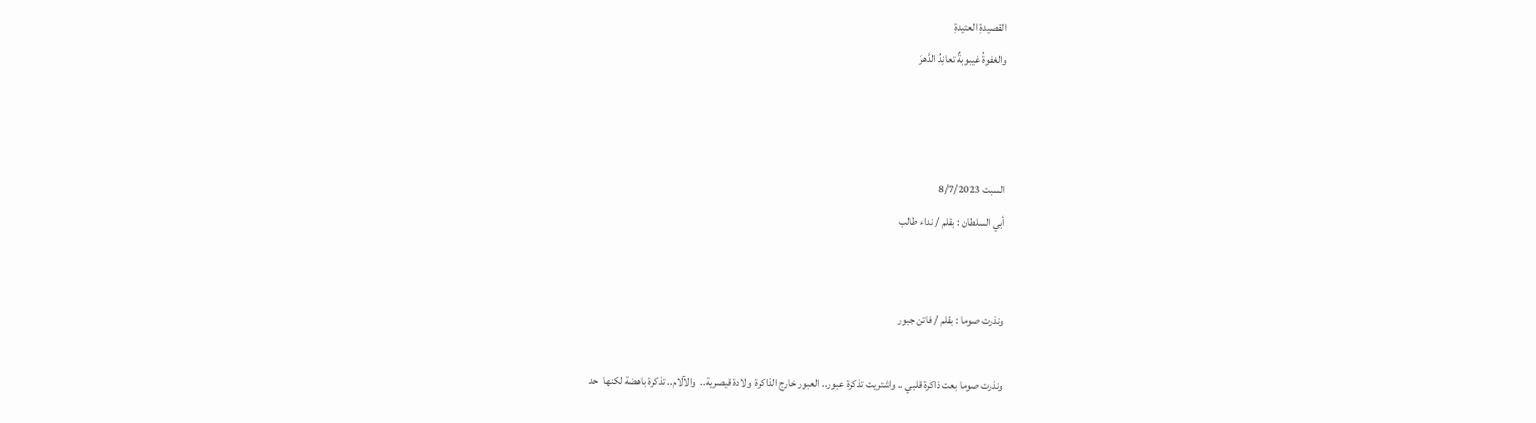القصيدةِ العتيدةِ
والغفوةُ غيبوبةٌ تعانِدُ الدَّهرَ



السبت 8/7/2023
أبي السلطان : بقلم / نداء طالب


ونذرت صوما : بقلم / فاتن جبور

ونذرت صوما بعت ذاكرة قلبي .. واشتريت تذكرة عبور.. العبور خارج الذاكرة  ولادة قيصرية..  والآلام.. تذكرة باهضة لكنها  حد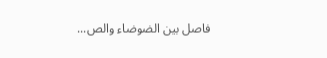فاصل بين الضوضاء والص...